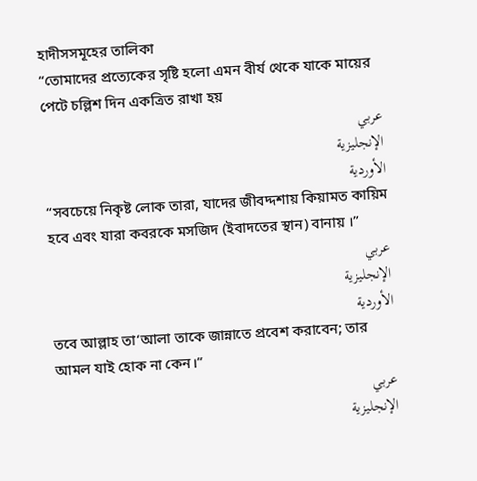হাদীসসমূহের তালিকা
“তোমাদের প্রত্যেকের সৃষ্টি হলো এমন বীর্য থেকে যাকে মায়ের পেটে চল্লিশ দিন একত্রিত রাখা হয়
عربي
الإنجليزية
الأوردية
“সবচেয়ে নিকৃষ্ট লোক তারা, যাদের জীবদ্দশায় কিয়ামত কায়িম হবে এবং যারা কবরকে মসজিদ (ইবাদতের স্থান) বানায় ।”
عربي
الإنجليزية
الأوردية
তবে আল্লাহ তা‘আলা তাকে জান্নাতে প্রবেশ করাবেন; তার আমল যাই হোক না কেন।”
عربي
الإنجليزية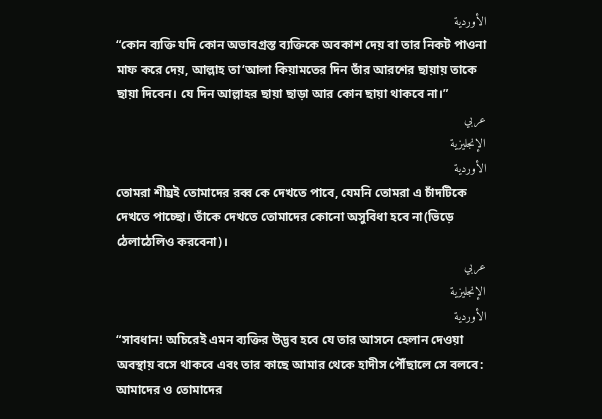الأوردية
“কোন ব্যক্তি যদি কোন অভাবগ্রস্ত ব্যক্তিকে অবকাশ দেয় বা তার নিকট পাওনা মাফ করে দেয়, আল্লাহ তা‘আলা কিয়ামতের দিন তাঁর আরশের ছায়ায় তাকে ছায়া দিবেন। যে দিন আল্লাহর ছায়া ছাড়া আর কোন ছায়া থাকবে না।”
عربي
الإنجليزية
الأوردية
তোমরা শীঘ্রই তোমাদের রব্ব কে দেখতে পাবে, যেমনি তোমরা এ চাঁদটিকে দেখতে পাচ্ছো। তাঁকে দেখতে তোমাদের কোনো অসুবিধা হবে না(ভিড়ে ঠেলাঠেলিও করবেনা)।
عربي
الإنجليزية
الأوردية
“সাবধান! অচিরেই এমন ব্যক্তির উদ্ভব হবে যে তার আসনে হেলান দেওয়া অবস্থায় বসে থাকবে এবং তার কাছে আমার থেকে হাদীস পৌঁছালে সে বলবে: আমাদের ও তোমাদের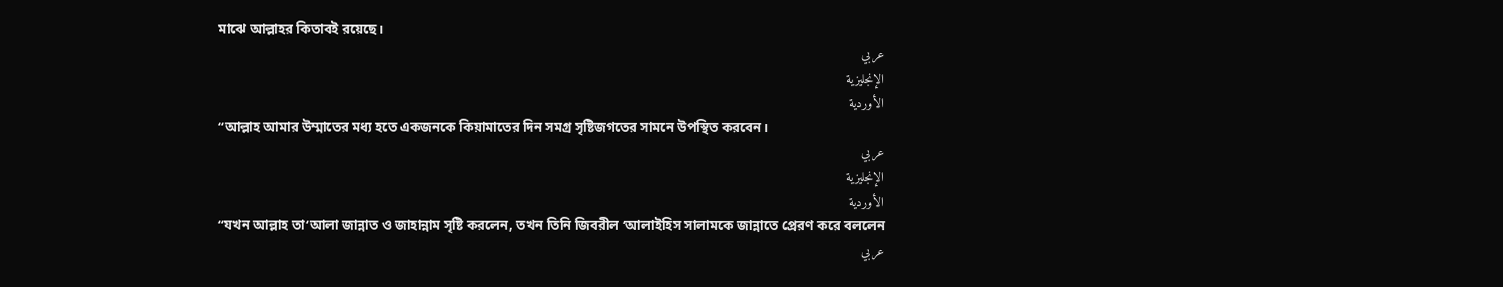মাঝে আল্লাহর কিতাবই রয়েছে।
عربي
الإنجليزية
الأوردية
“আল্লাহ আমার উম্মাতের মধ্য হতে একজনকে কিয়ামাতের দিন সমগ্র সৃষ্টিজগতের সামনে উপস্থিত করবেন।
عربي
الإنجليزية
الأوردية
“যখন আল্লাহ তা‘আলা জান্নাত ও জাহান্নাম সৃষ্টি করলেন, তখন তিনি জিবরীল ‘আলাইহিস সালামকে জান্নাতে প্রেরণ করে বললেন
عربي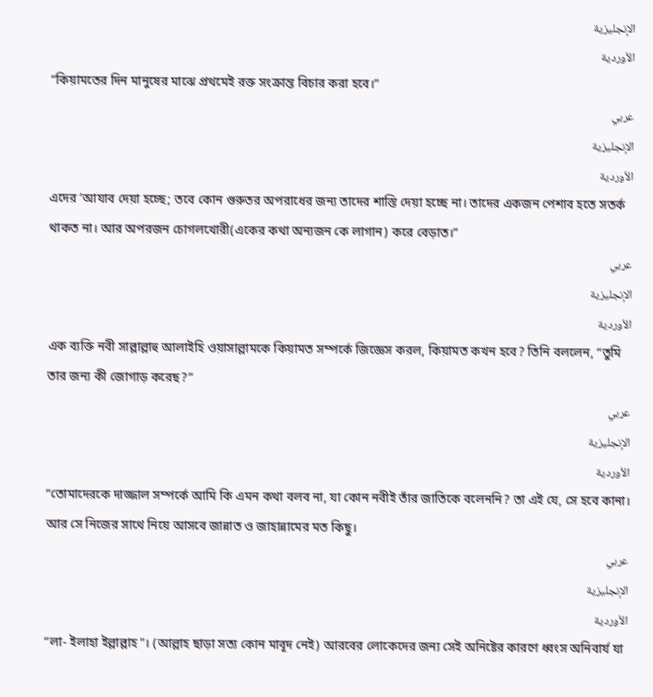الإنجليزية
الأوردية
“কিয়ামতের দিন মানুষের মাঝে প্রথমেই রক্ত সংক্রান্ত বিচার করা হবে।”
عربي
الإنجليزية
الأوردية
এদের ’আযাব দেয়া হচ্ছে; তবে কোন গুরুতর অপরাধের জন্য তাদের শাস্তি দেয়া হচ্ছে না। তাদের একজন পেশাব হতে সতর্ক থাকত না। আর অপরজন চোগলখোরী(একের কথা অন্যজন কে লাগান) করে বেড়াত।”
عربي
الإنجليزية
الأوردية
এক ব্যক্তি নবী সাল্লাল্লাহু আলাইহি ওয়াসাল্লামকে কিয়ামত সম্পর্কে জিজ্ঞেস করল, কিয়ামত কখন হবে? তিনি বললেন, “তুমি তার জন্য কী জোগাড় করেছ?”
عربي
الإنجليزية
الأوردية
“তোমাদেরকে দাজ্জাল সম্পর্কে আমি কি এমন কথা বলব না, যা কোন নবীই তাঁর জাতিকে বলেননি? তা এই যে, সে হবে কানা। আর সে নিজের সাথে নিয়ে আসবে জান্নাত ও জাহান্নামের মত কিছু।
عربي
الإنجليزية
الأوردية
“লা- ইলাহা ইল্লাল্লাহ"। (আল্লাহ ছাড়া সত্য কোন মাবূদ নেই) আরবের লোকেদের জন্য সেই অনিষ্টের কারণে ধ্বংস অনিবার্য যা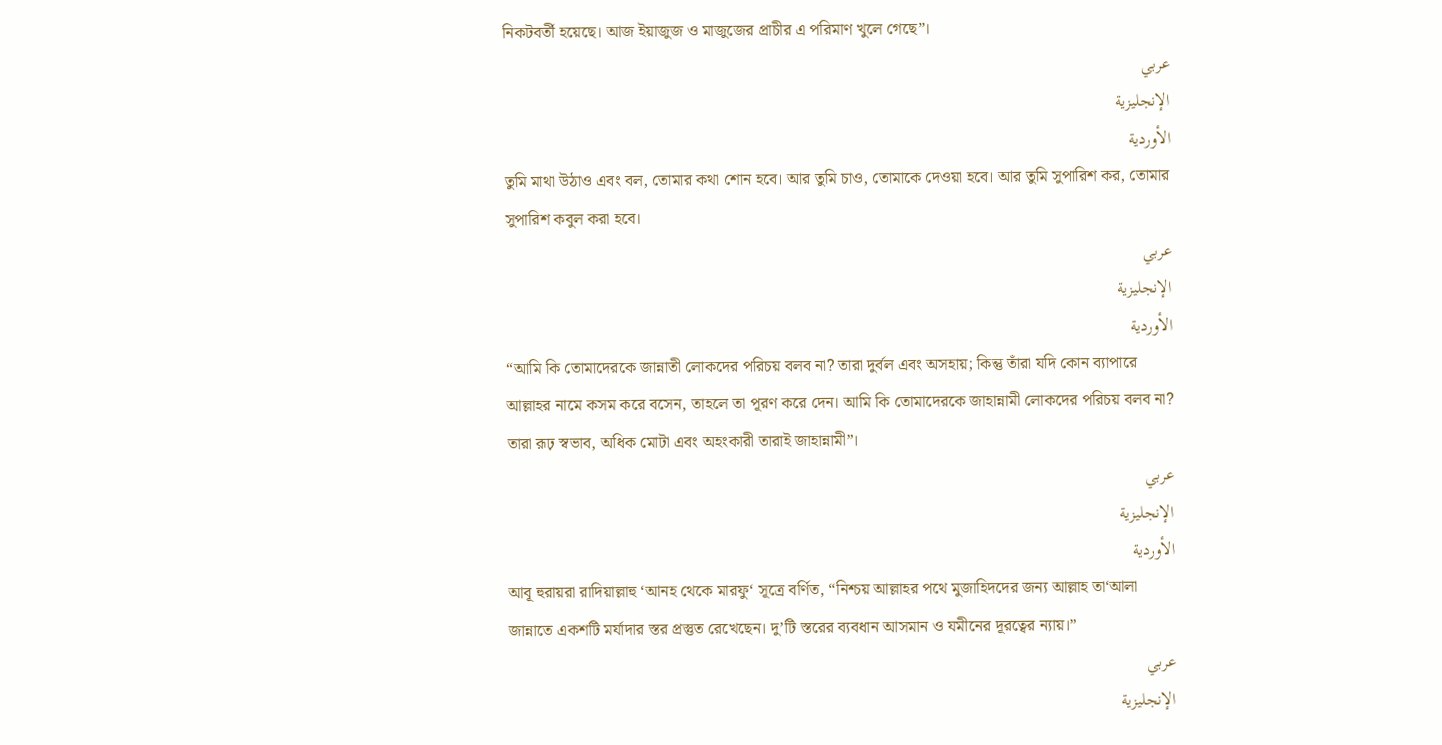নিকটবর্তী হয়েছে। আজ ইয়াজুজ ও মাজুজের প্রাচীর এ পরিমাণ খুলে গেছে”।
عربي
الإنجليزية
الأوردية
তুমি মাথা উঠাও এবং বল, তোমার কথা শোন হবে। আর তুমি চাও, তোমাকে দেওয়া হবে। আর তুমি সুপারিশ কর, তোমার সুপারিশ কবুল করা হবে।
عربي
الإنجليزية
الأوردية
“আমি কি তোমাদেরকে জান্নাতী লোকদের পরিচয় বলব না? তারা দুর্বল এবং অসহায়; কিন্তু তাঁরা যদি কোন ব্যাপারে আল্লাহর নামে কসম করে বসেন, তাহলে তা পূরণ করে দেন। আমি কি তোমাদেরকে জাহান্নামী লোকদের পরিচয় বলব না? তারা রূঢ় স্বভাব, অধিক মোটা এবং অহংকারী তারাই জাহান্নামী”।
عربي
الإنجليزية
الأوردية
আবূ হুরায়রা রাদিয়াল্লাহু ‘আনহ থেকে মারফু‘ সূত্রে বর্ণিত, “নিশ্চয় আল্লাহর পথে মুজাহিদদের জন্য আল্লাহ তা‘আলা জান্নাতে একশটি মর্যাদার স্তর প্রস্তুত রেখেছেন। দু’টি স্তরের ব্যবধান আসমান ও যমীনের দূরত্বের ন্যায়।”
عربي
الإنجليزية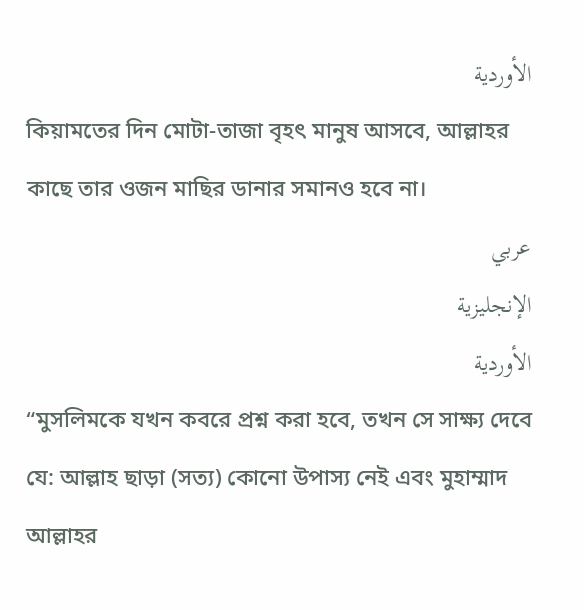الأوردية
কিয়ামতের দিন মোটা-তাজা বৃহৎ মানুষ আসবে, আল্লাহর কাছে তার ওজন মাছির ডানার সমানও হবে না।
عربي
الإنجليزية
الأوردية
“মুসলিমকে যখন কবরে প্রশ্ন করা হবে, তখন সে সাক্ষ্য দেবে যে: আল্লাহ ছাড়া (সত্য) কোনো উপাস্য নেই এবং মুহাম্মাদ আল্লাহর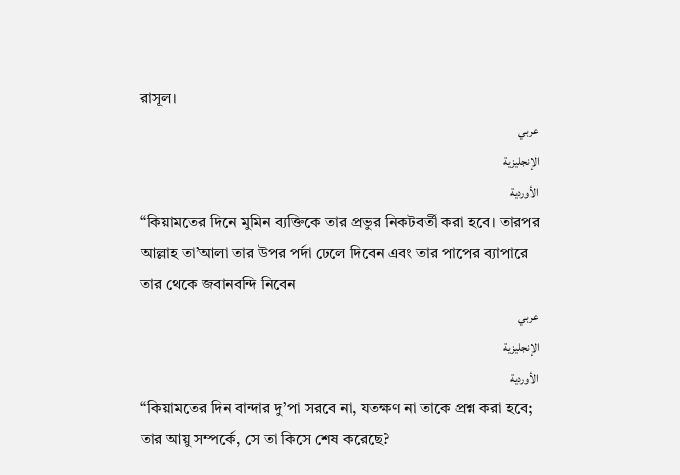রাসূল।
عربي
الإنجليزية
الأوردية
“কিয়ামতের দিনে মুমিন ব্যক্তিকে তার প্রভুর নিকটবর্তী করা হবে। তারপর আল্লাহ তা’আলা তার উপর পর্দা ঢেলে দিবেন এবং তার পাপের ব্যাপারে তার থেকে জবানবন্দি নিবেন
عربي
الإنجليزية
الأوردية
“কিয়ামতের দিন বান্দার দু’পা সরবে না, যতক্ষণ না তাকে প্রশ্ন করা হবে; তার আয়ু সম্পর্কে, সে তা কিসে শেষ করেছে?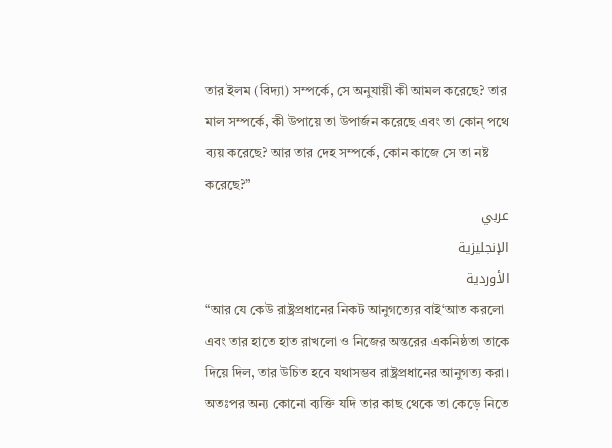তার ইলম (বিদ্যা) সম্পর্কে, সে অনুযায়ী কী আমল করেছে? তার মাল সম্পর্কে, কী উপায়ে তা উপার্জন করেছে এবং তা কোন্ পথে ব্যয় করেছে? আর তার দেহ সম্পর্কে, কোন কাজে সে তা নষ্ট করেছে?”
عربي
الإنجليزية
الأوردية
“আর যে কেউ রাষ্ট্রপ্রধানের নিকট আনুগত্যের বাই‘আত করলো এবং তার হাতে হাত রাখলো ও নিজের অন্তরের একনিষ্ঠতা তাকে দিয়ে দিল, তার উচিত হবে যথাসম্ভব রাষ্ট্রপ্রধানের আনুগত্য করা। অতঃপর অন্য কোনো ব্যক্তি যদি তার কাছ থেকে তা কেড়ে নিতে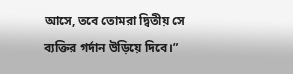আসে, তবে তোমরা দ্বিতীয় সে ব্যক্তির গর্দান উড়িয়ে দিবে।”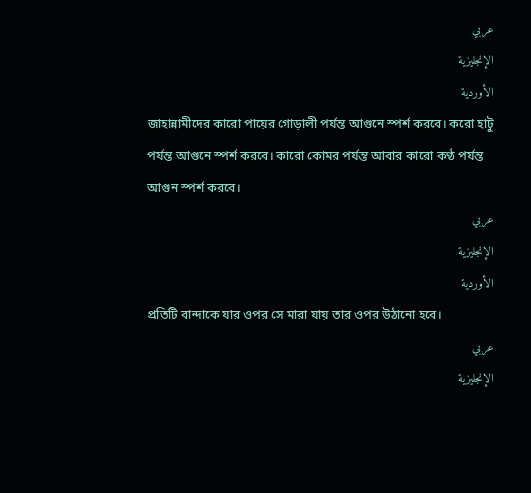عربي
الإنجليزية
الأوردية
জাহান্নামীদের কারো পায়ের গোড়ালী পর্যন্ত আগুনে স্পর্শ করবে। করো হাটু পর্যন্ত আগুনে স্পর্শ করবে। কারো কোমর পর্যন্ত আবার কারো কণ্ঠ পর্যন্ত আগুন স্পর্শ করবে।
عربي
الإنجليزية
الأوردية
প্রতিটি বান্দাকে যার ওপর সে মারা যায় তার ওপর উঠানো হবে।
عربي
الإنجليزية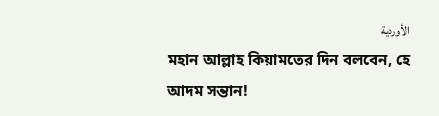الأوردية
মহান আল্লাহ কিয়ামতের দিন বলবেন, হে আদম সন্তান!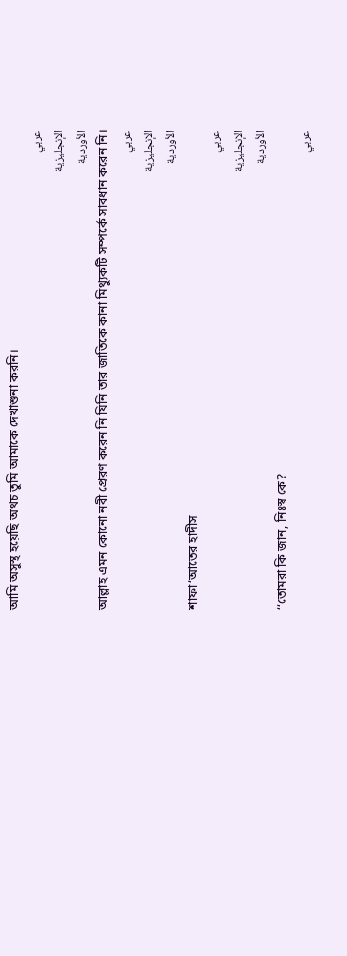আমি অসুস্থ হয়েছি অথচ তুমি আমাকে দেখাশুনা করনি।
عربي
الإنجليزية
الأوردية
আল্লাহ এমন কোনো নবী প্রেরণ করেন নি যিনি তার জাতিকে কানা মিথ্যুকটি সম্পর্কে সাবধান করেন নি।
عربي
الإنجليزية
الأوردية
শাফা‘আতের হাদীস
عربي
الإنجليزية
الأوردية
‘‘তোমরা কি জান, নিঃস্ব কে?
عربي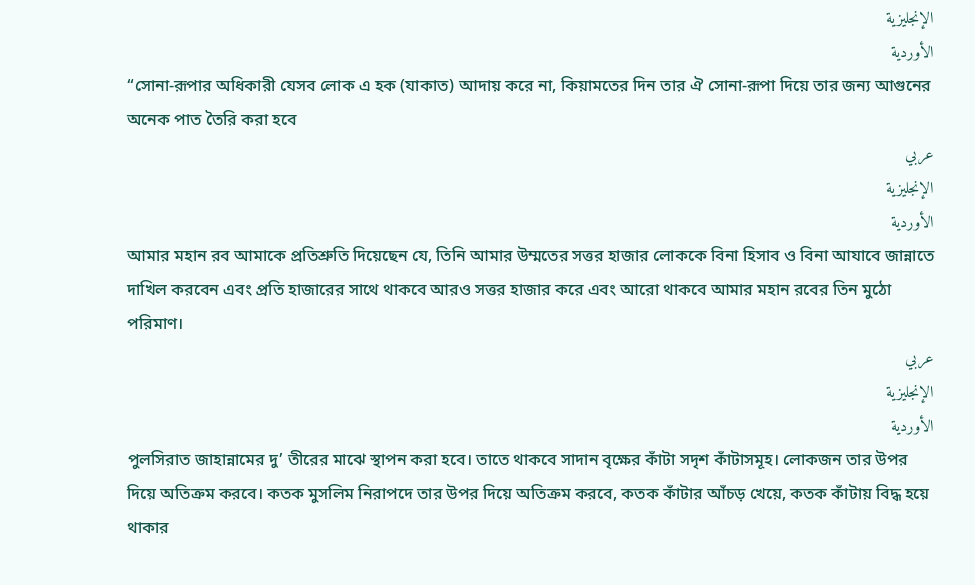الإنجليزية
الأوردية
“সোনা-রূপার অধিকারী যেসব লোক এ হক (যাকাত) আদায় করে না, কিয়ামতের দিন তার ঐ সোনা-রূপা দিয়ে তার জন্য আগুনের অনেক পাত তৈরি করা হবে
عربي
الإنجليزية
الأوردية
আমার মহান রব আমাকে প্রতিশ্রুতি দিয়েছেন যে, তিনি আমার উম্মতের সত্তর হাজার লোককে বিনা হিসাব ও বিনা আযাবে জান্নাতে দাখিল করবেন এবং প্রতি হাজারের সাথে থাকবে আরও সত্তর হাজার করে এবং আরো থাকবে আমার মহান রবের তিন মুঠো পরিমাণ।
عربي
الإنجليزية
الأوردية
পুলসিরাত জাহান্নামের দু’ তীরের মাঝে স্থাপন করা হবে। তাতে থাকবে সাদান বৃক্ষের কাঁটা সদৃশ কাঁটাসমূহ। লোকজন তার উপর দিয়ে অতিক্রম করবে। কতক মুসলিম নিরাপদে তার উপর দিয়ে অতিক্রম করবে, কতক কাঁটার আঁচড় খেয়ে, কতক কাঁটায় বিদ্ধ হয়ে থাকার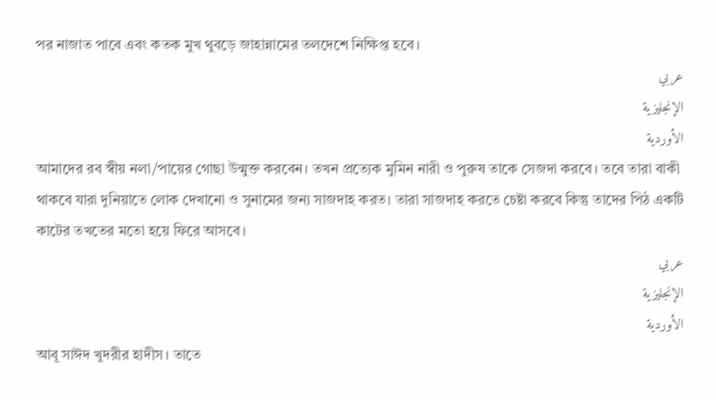পর নাজাত পাবে এবং কতক মুখ থুবড়ে জাহান্নামের তলদেশে নিক্ষিপ্ত হবে।
عربي
الإنجليزية
الأوردية
আমাদের রব স্বীয় নলা/পায়ের গোছা উন্মুক্ত করবেন। তখন প্রত্যেক মুমিন নারী ও পুরুষ তাকে সেজদা করবে। তবে তারা বাকী থাকবে যারা দুনিয়াতে লোক দেখানো ও সুনামের জন্য সাজদাহ করত। তারা সাজদাহ করতে চেষ্টা করবে কিন্তু তাদের পিঠ একটি কাটের তখতের মতো হয়ে ফিরে আসবে।
عربي
الإنجليزية
الأوردية
আবূ সাঈদ খুদরীর হাদীস। তাতে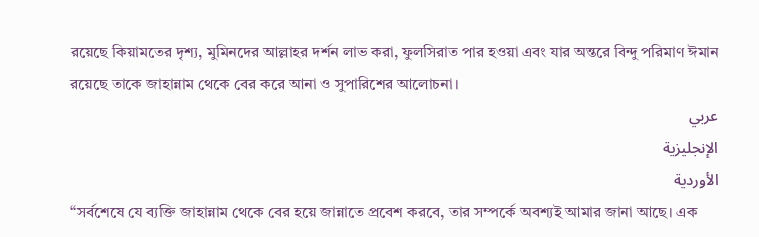রয়েছে কিয়ামতের দৃশ্য, মুমিনদের আল্লাহর দর্শন লাভ করা, ফুলসিরাত পার হওয়া এবং যার অন্তরে বিন্দু পরিমাণ ঈমান রয়েছে তাকে জাহান্নাম থেকে বের করে আনা ও সুপারিশের আলোচনা।
عربي
الإنجليزية
الأوردية
“সর্বশেষে যে ব্যক্তি জাহান্নাম থেকে বের হয়ে জান্নাতে প্রবেশ করবে, তার সম্পর্কে অবশ্যই আমার জানা আছে। এক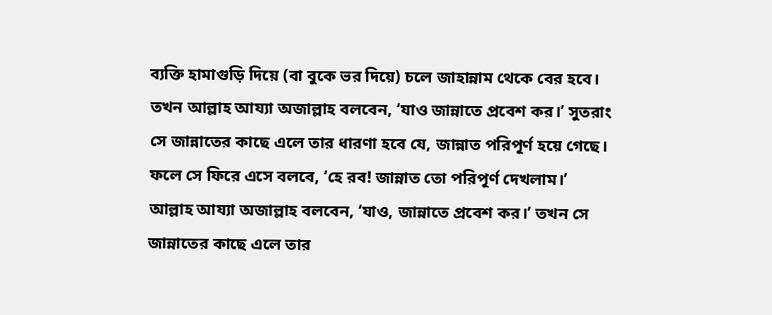ব্যক্তি হামাগুড়ি দিয়ে (বা বুকে ভর দিয়ে) চলে জাহান্নাম থেকে বের হবে। তখন আল্লাহ আয্যা অজাল্লাহ বলবেন, ‘যাও জান্নাতে প্রবেশ কর।’ সুতরাং সে জান্নাতের কাছে এলে তার ধারণা হবে যে, জান্নাত পরিপূর্ণ হয়ে গেছে। ফলে সে ফিরে এসে বলবে, ‘হে রব! জান্নাত তো পরিপূর্ণ দেখলাম।’ আল্লাহ আয্যা অজাল্লাহ বলবেন, ‘যাও, জান্নাতে প্রবেশ কর।’ তখন সে জান্নাতের কাছে এলে তার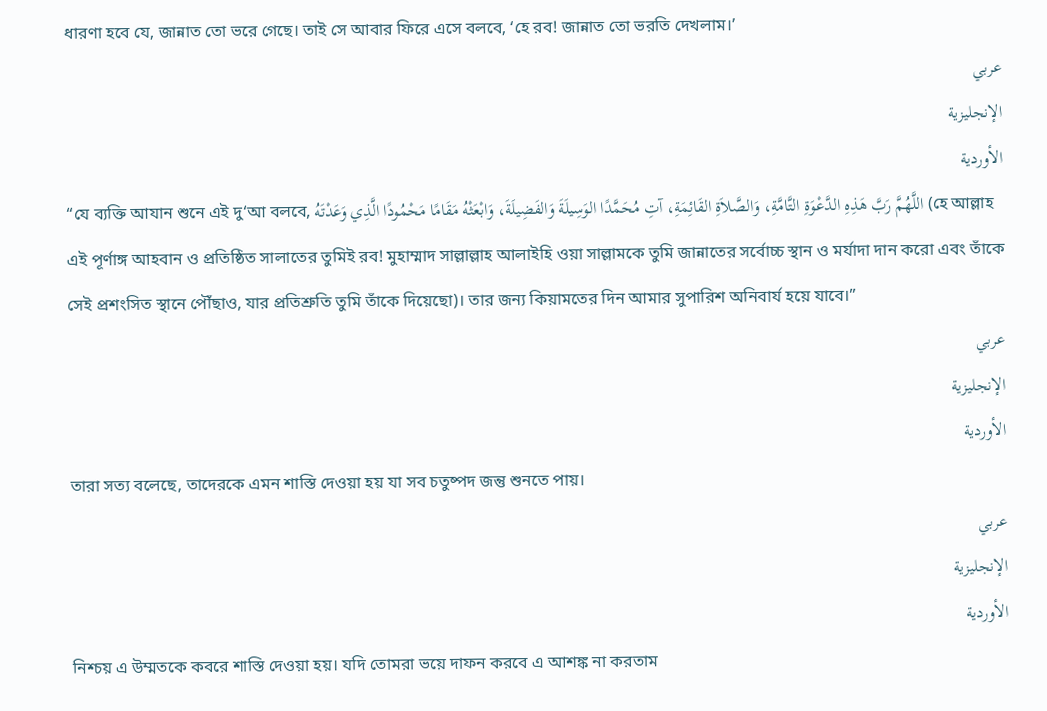ধারণা হবে যে, জান্নাত তো ভরে গেছে। তাই সে আবার ফিরে এসে বলবে, ‘হে রব! জান্নাত তো ভরতি দেখলাম।’
عربي
الإنجليزية
الأوردية
“যে ব্যক্তি আযান শুনে এই দু‘আ বলবে, اللَّهُمَّ رَبَّ هَذِهِ الدَّعْوَةِ التَّامَّةِ، وَالصَّلاَةِ القَائِمَةِ، آتِ مُحَمَّدًا الوَسِيلَةَ وَالفَضِيلَةَ، وَابْعَثْهُ مَقَامًا مَحْمُودًا الَّذِي وَعَدْتَهُ (হে আল্লাহ এই পূর্ণাঙ্গ আহবান ও প্রতিষ্ঠিত সালাতের তুমিই রব! মুহাম্মাদ সাল্লাল্লাহ আলাইহি ওয়া সাল্লামকে তুমি জান্নাতের সর্বোচ্চ স্থান ও মর্যাদা দান করো এবং তাঁকে সেই প্রশংসিত স্থানে পৌঁছাও, যার প্রতিশ্রুতি তুমি তাঁকে দিয়েছো)। তার জন্য কিয়ামতের দিন আমার সুপারিশ অনিবার্য হয়ে যাবে।”
عربي
الإنجليزية
الأوردية
তারা সত্য বলেছে, তাদেরকে এমন শাস্তি দেওয়া হয় যা সব চতুষ্পদ জন্তু শুনতে পায়।
عربي
الإنجليزية
الأوردية
নিশ্চয় এ উম্মতকে কবরে শাস্তি দেওয়া হয়। যদি তোমরা ভয়ে দাফন করবে এ আশঙ্ক না করতাম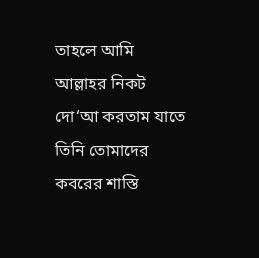তাহলে আমি আল্লাহর নিকট দো‘আ করতাম যাতে তিনি তোমাদের কবরের শাস্তি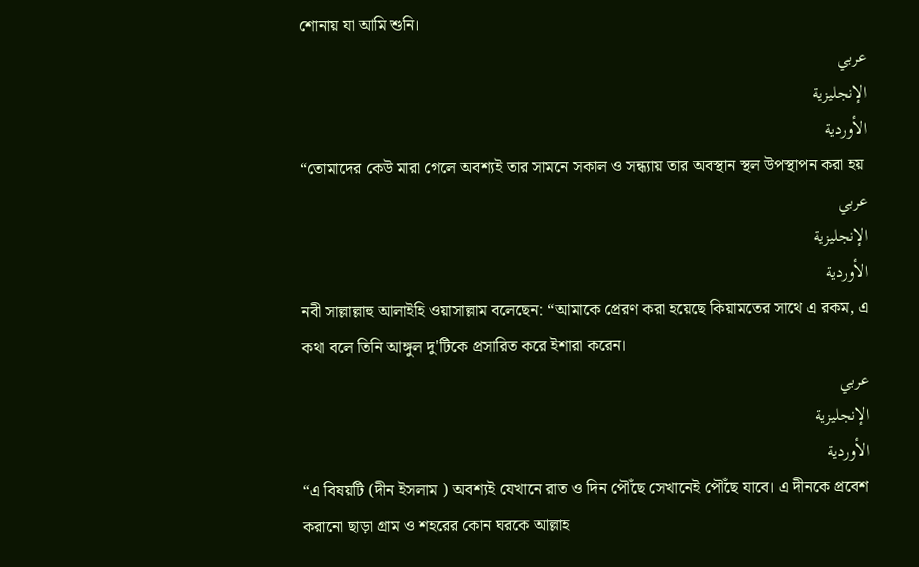শোনায় যা আমি শুনি।
عربي
الإنجليزية
الأوردية
“তোমাদের কেউ মারা গেলে অবশ্যই তার সামনে সকাল ও সন্ধ্যায় তার অবস্থান স্থল উপস্থাপন করা হয়
عربي
الإنجليزية
الأوردية
নবী সাল্লাল্লাহু আলাইহি ওয়াসাল্লাম বলেছেন: “আমাকে প্রেরণ করা হয়েছে কিয়ামতের সাথে এ রকম, এ কথা বলে তিনি আঙ্গুল দু'টিকে প্রসারিত করে ইশারা করেন।
عربي
الإنجليزية
الأوردية
“এ বিষয়টি (দীন ইসলাম ) অবশ্যই যেখানে রাত ও দিন পৌঁছে সেখানেই পৌঁছে যাবে। এ দীনকে প্রবেশ করানো ছাড়া গ্রাম ও শহরের কোন ঘরকে আল্লাহ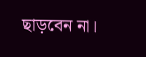ছাড়বেন না।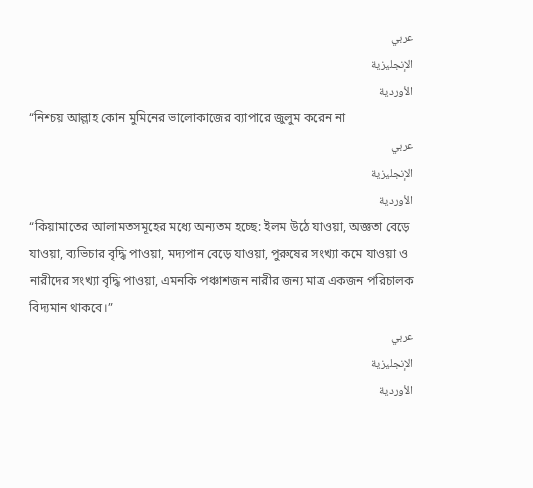عربي
الإنجليزية
الأوردية
“নিশ্চয় আল্লাহ কোন মুমিনের ভালোকাজের ব্যাপারে জুলুম করেন না
عربي
الإنجليزية
الأوردية
“কিয়ামাতের আলামতসমূহের মধ্যে অন্যতম হচ্ছে: ইলম উঠে যাওয়া, অজ্ঞতা বেড়ে যাওয়া, ব্যভিচার বৃদ্ধি পাওয়া, মদ্যপান বেড়ে যাওয়া, পুরুষের সংখ্যা কমে যাওয়া ও নারীদের সংখ্যা বৃদ্ধি পাওয়া, এমনকি পঞ্চাশজন নারীর জন্য মাত্র একজন পরিচালক বিদ্যমান থাকবে।”
عربي
الإنجليزية
الأوردية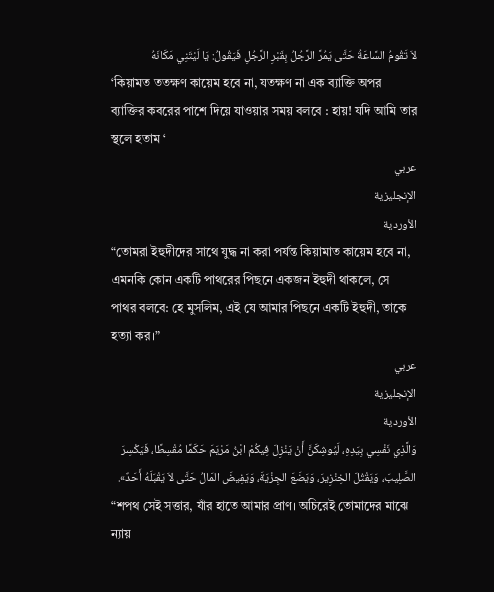لاَ تَقُومُ السَّاعَةُ حَتَّى يَمُرَّ الرَّجُلُ بِقَبْرِ الرَّجُلِ فَيَقُولُ: يَا لَيْتَنِي مَكَانَهُ
‘কিয়ামত ততক্ষণ কায়েম হবে না, যতক্ষণ না এক ব্যাক্তি অপর ব্যাক্তির কবরের পাশে দিয়ে যাওয়ার সময় বলবে : হায়! যদি আমি তার স্থলে হতাম ‘
عربي
الإنجليزية
الأوردية
“তোমরা ইহুদীদের সাথে যুদ্ধ না করা পর্যন্ত কিয়ামাত কায়েম হবে না, এমনকি কোন একটি পাথরের পিছনে একজন ইহুদী থাকলে, সে পাথর বলবে: হে মুসলিম, এই যে আমার পিছনে একটি ইহুদী, তাকে হত্যা কর।”
عربي
الإنجليزية
الأوردية
وَالَّذِي نَفْسِي بِيَدِهِ، لَيُوشِكَنَّ أَنْ يَنْزِلَ فِيكُمْ ابْنُ مَرْيَمَ حَكَمًا مُقْسِطًا، فَيَكْسِرَ الصَّلِيبَ، وَيَقْتُلَ الخِنْزِيرَ، وَيَضَعَ الجِزْيَةَ، وَيَفِيضَ المَالُ حَتَّى لاَ يَقْبَلَهُ أَحَدٌ».
“শপথ সেই সত্তার, যাঁর হাতে আমার প্রাণ। অচিরেই তোমাদের মাঝে ন্যায়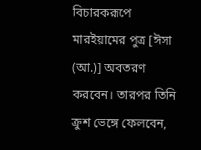বিচারকরূপে মারইয়ামের পুত্র [ঈসা (আ.)] অবতরণ করবেন। তারপর তিনি ক্রুশ ভেঙ্গে ফেলবেন,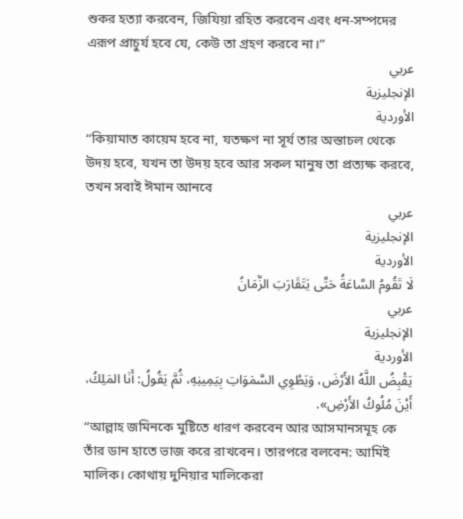শুকর হত্যা করবেন, জিযিয়া রহিত করবেন এবং ধন-সম্পদের এরূপ প্রাচুর্য হবে যে, কেউ তা গ্রহণ করবে না।”
عربي
الإنجليزية
الأوردية
“কিয়ামাত কায়েম হবে না, যতক্ষণ না সূর্য তার অস্তাচল থেকে উদয় হবে, যখন তা উদয় হবে আর সকল মানুষ তা প্রত্যক্ষ করবে, তখন সবাই ঈমান আনবে
عربي
الإنجليزية
الأوردية
لَا تَقُومُ السَّاعَةُ حَتَّى يَتَقَارَبَ الزَّمَانُ
عربي
الإنجليزية
الأوردية
يَقْبِضُ اللَّهُ الأَرْضَ، وَيَطْوِي السَّمَوَاتِ بِيَمِينِهِ، ثُمَّ يَقُولُ: أَنَا المَلِكُ، أَيْنَ مُلُوكُ الأَرْضِ».
“আল্লাহ জমিনকে মুষ্টিতে ধারণ করবেন আর আসমানসমূহ কে তাঁর ডান হাতে ভাজ করে রাখবেন। তারপরে বলবেন: আমিই মালিক। কোথায় দুনিয়ার মালিকেরা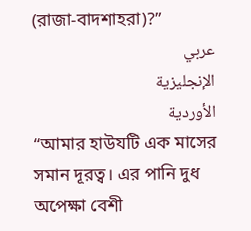(রাজা-বাদশাহরা)?”
عربي
الإنجليزية
الأوردية
“আমার হাউযটি এক মাসের সমান দূরত্ব। এর পানি দুধ অপেক্ষা বেশী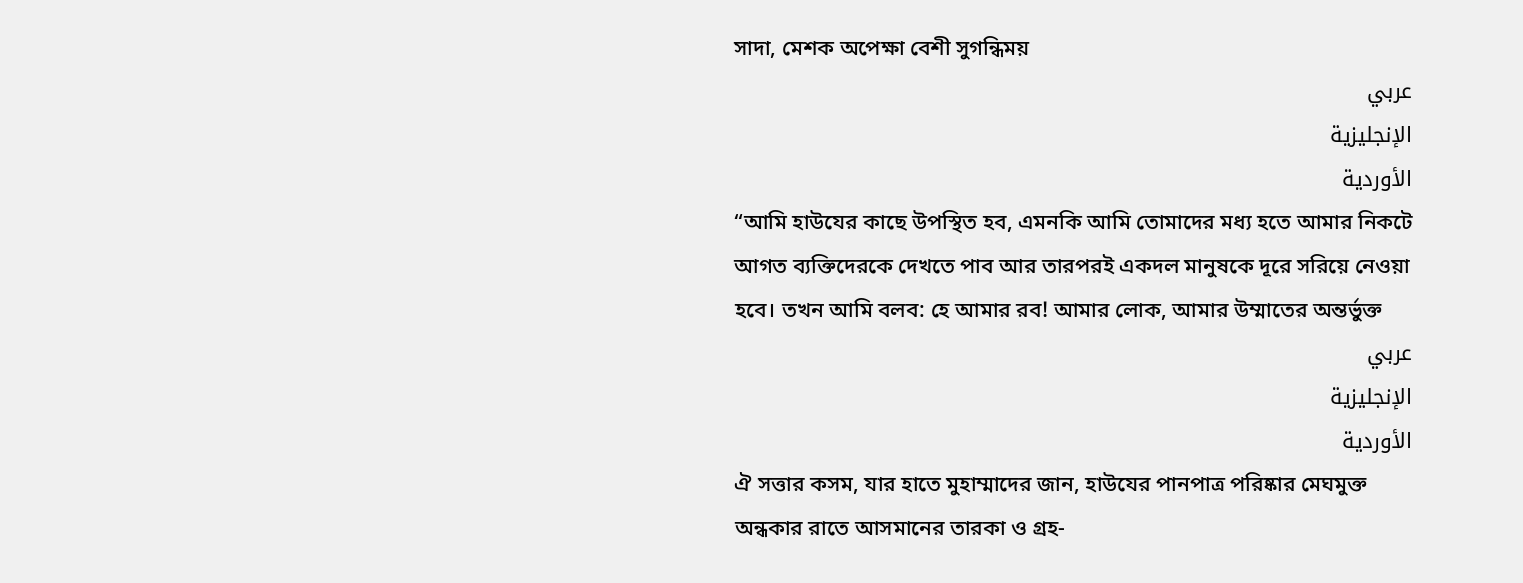সাদা, মেশক অপেক্ষা বেশী সুগন্ধিময়
عربي
الإنجليزية
الأوردية
“আমি হাউযের কাছে উপস্থিত হব, এমনকি আমি তোমাদের মধ্য হতে আমার নিকটে আগত ব্যক্তিদেরকে দেখতে পাব আর তারপরই একদল মানুষকে দূরে সরিয়ে নেওয়া হবে। তখন আমি বলব: হে আমার রব! আমার লোক, আমার উম্মাতের অন্তর্ভুক্ত
عربي
الإنجليزية
الأوردية
ঐ সত্তার কসম, যার হাতে মুহাম্মাদের জান, হাউযের পানপাত্র পরিষ্কার মেঘমুক্ত অন্ধকার রাতে আসমানের তারকা ও গ্রহ-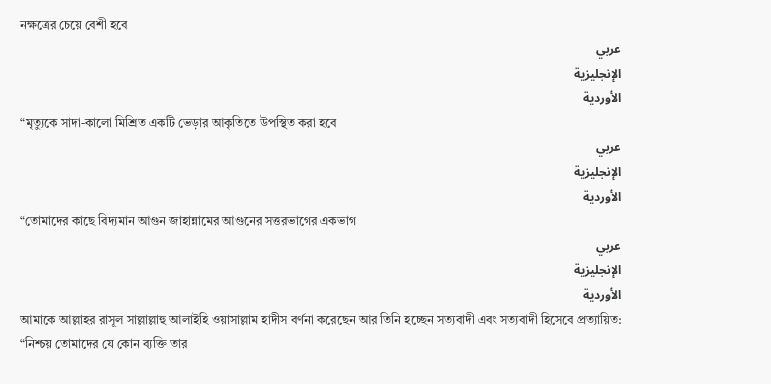নক্ষত্রের চেয়ে বেশী হবে
عربي
الإنجليزية
الأوردية
“মৃত্যুকে সাদা-কালো মিশ্রিত একটি ভেড়ার আকৃতিতে উপস্থিত করা হবে
عربي
الإنجليزية
الأوردية
“তোমাদের কাছে বিদ্যমান আগুন জাহান্নামের আগুনের সত্তরভাগের একভাগ
عربي
الإنجليزية
الأوردية
আমাকে আল্লাহর রাসূল সাল্লাল্লাহু আলাইহি ওয়াসাল্লাম হাদীস বর্ণনা করেছেন আর তিনি হচ্ছেন সত্যবাদী এবং সত্যবাদী হিসেবে প্রত্যায়িত: “নিশ্চয় তোমাদের যে কোন ব্যক্তি তার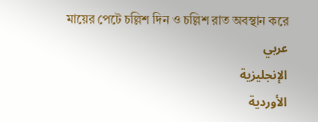মায়ের পেটে চল্লিশ দিন ও চল্লিশ রাত অবস্থান করে
عربي
الإنجليزية
الأوردية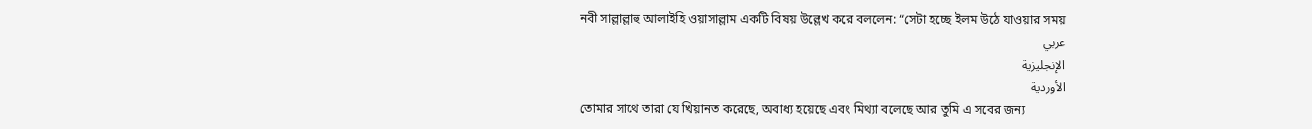নবী সাল্লাল্লাহু আলাইহি ওয়াসাল্লাম একটি বিষয় উল্লেখ করে বললেন: “সেটা হচ্ছে ইলম উঠে যাওয়ার সময়
عربي
الإنجليزية
الأوردية
তোমার সাথে তারা যে খিয়ানত করেছে, অবাধ্য হয়েছে এবং মিথ্যা বলেছে আর তুমি এ সবের জন্য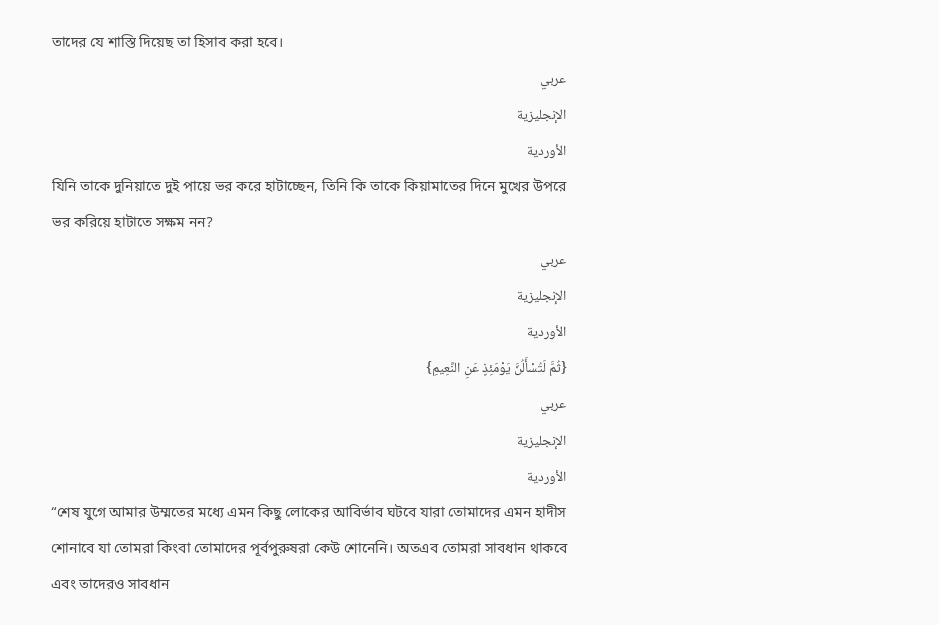তাদের যে শাস্তি দিয়েছ তা হিসাব করা হবে।
عربي
الإنجليزية
الأوردية
যিনি তাকে দুনিয়াতে দুই পায়ে ভর করে হাটাচ্ছেন, তিনি কি তাকে কিয়ামাতের দিনে মুখের উপরে ভর করিয়ে হাটাতে সক্ষম নন?
عربي
الإنجليزية
الأوردية
{ثُمَّ لَتُسْأَلُنَّ يَوْمَئِذٍ عَنِ النَّعِيمِ}
عربي
الإنجليزية
الأوردية
“শেষ যুগে আমার উম্মতের মধ্যে এমন কিছু লোকের আবির্ভাব ঘটবে যারা তোমাদের এমন হাদীস শোনাবে যা তোমরা কিংবা তোমাদের পূর্বপুরুষরা কেউ শোনেনি। অতএব তোমরা সাবধান থাকবে এবং তাদেরও সাবধান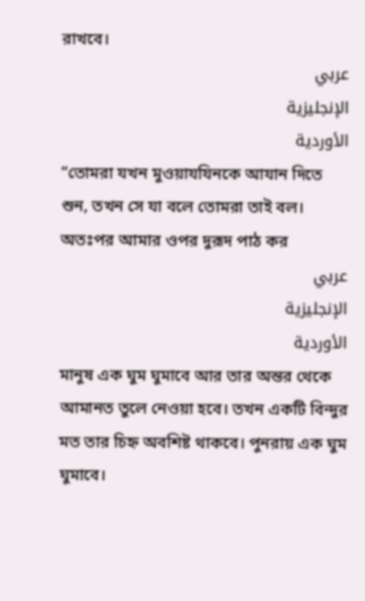রাখবে।
عربي
الإنجليزية
الأوردية
“তোমরা যখন মুওয়াযযিনকে আযান দিতে শুন, তখন সে যা বলে তোমরা তাই বল। অতঃপর আমার ওপর দুরূদ পাঠ কর
عربي
الإنجليزية
الأوردية
মানুষ এক ঘুম ঘুমাবে আর তার অন্তর থেকে আমানত তুলে নেওয়া হবে। তখন একটি বিন্দুর মত তার চিহ্ন অবশিষ্ট থাকবে। পুনরায় এক ঘুম ঘুমাবে।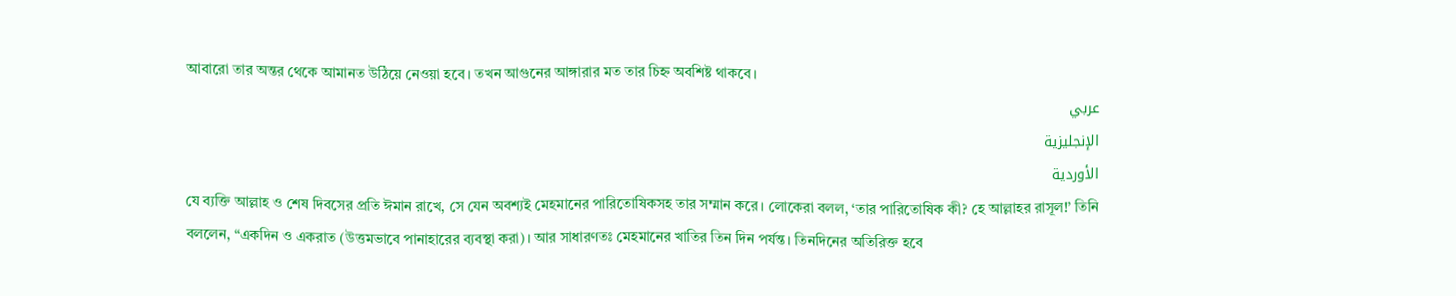আবারো তার অন্তর থেকে আমানত উঠিয়ে নেওয়া হবে। তখন আগুনের আঙ্গারার মত তার চিহ্ন অবশিষ্ট থাকবে।
عربي
الإنجليزية
الأوردية
যে ব্যক্তি আল্লাহ ও শেষ দিবসের প্রতি ঈমান রাখে, সে যেন অবশ্যই মেহমানের পারিতোষিকসহ তার সম্মান করে। লোকেরা বলল, ‘তার পারিতোষিক কী? হে আল্লাহর রাসূল!’ তিনি বললেন, “একদিন ও একরাত (উত্তমভাবে পানাহারের ব্যবস্থা করা)। আর সাধারণতঃ মেহমানের খাতির তিন দিন পর্যন্ত। তিনদিনের অতিরিক্ত হবে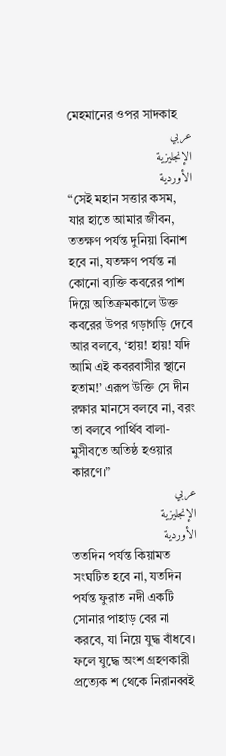মেহমানের ওপর সাদকাহ
عربي
الإنجليزية
الأوردية
“সেই মহান সত্তার কসম, যার হাতে আমার জীবন, ততক্ষণ পর্যন্ত দুনিয়া বিনাশ হবে না, যতক্ষণ পর্যন্ত না কোনো ব্যক্তি কবরের পাশ দিয়ে অতিক্রমকালে উক্ত কবরের উপর গড়াগড়ি দেবে আর বলবে, ‘হায়! হায়! যদি আমি এই কবরবাসীর স্থানে হতাম!’ এরূপ উক্তি সে দীন রক্ষার মানসে বলবে না, বরং তা বলবে পার্থিব বালা-মুসীবতে অতিষ্ঠ হওয়ার কারণে।”
عربي
الإنجليزية
الأوردية
ততদিন পর্যন্ত কিয়ামত সংঘটিত হবে না, যতদিন পর্যন্ত ফুরাত নদী একটি সোনার পাহাড় বের না করবে, যা নিয়ে যুদ্ধ বাঁধবে। ফলে যুদ্ধে অংশ গ্রহণকারী প্রত্যেক শ থেকে নিরানব্বই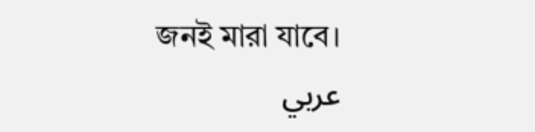জনই মারা যাবে।
عربي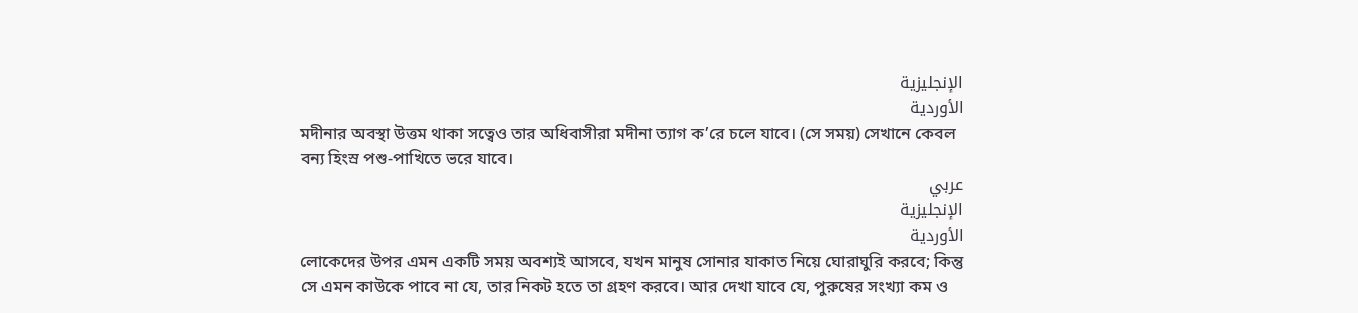الإنجليزية
الأوردية
মদীনার অবস্থা উত্তম থাকা সত্বেও তার অধিবাসীরা মদীনা ত্যাগ ক’রে চলে যাবে। (সে সময়) সেখানে কেবল বন্য হিংস্র পশু-পাখিতে ভরে যাবে।
عربي
الإنجليزية
الأوردية
লোকেদের উপর এমন একটি সময় অবশ্যই আসবে, যখন মানুষ সোনার যাকাত নিয়ে ঘোরাঘুরি করবে; কিন্তু সে এমন কাউকে পাবে না যে, তার নিকট হতে তা গ্রহণ করবে। আর দেখা যাবে যে, পুরুষের সংখ্যা কম ও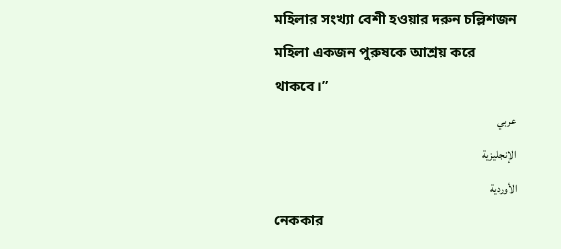মহিলার সংখ্যা বেশী হওয়ার দরুন চল্লিশজন মহিলা একজন পুরুষকে আশ্রয় করে থাকবে।”
عربي
الإنجليزية
الأوردية
নেককার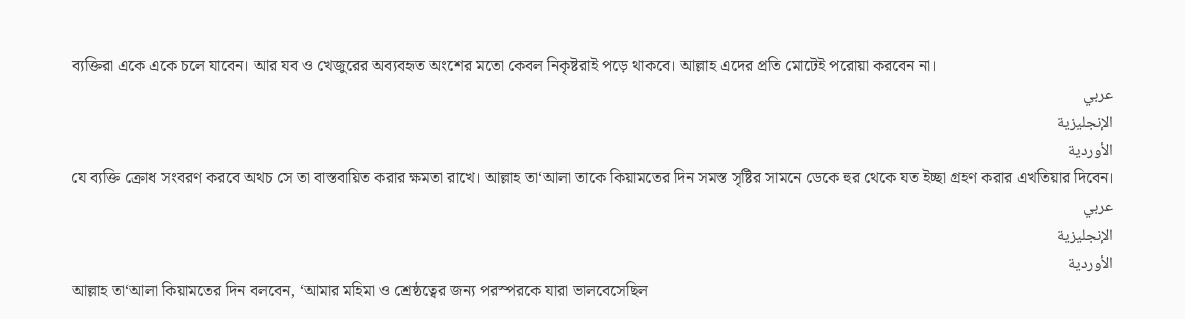ব্যক্তিরা একে একে চলে যাবেন। আর যব ও খেজুরের অব্যবহৃত অংশের মতো কেবল নিকৃষ্টরাই পড়ে থাকবে। আল্লাহ এদের প্রতি মোটেই পরোয়া করবেন না।
عربي
الإنجليزية
الأوردية
যে ব্যক্তি ক্রোধ সংবরণ করবে অথচ সে তা বাস্তবায়িত করার ক্ষমতা রাখে। আল্লাহ তা‘আলা তাকে কিয়ামতের দিন সমস্ত সৃষ্টির সামনে ডেকে হুর থেকে যত ইচ্ছা গ্রহণ করার এখতিয়ার দিবেন।
عربي
الإنجليزية
الأوردية
আল্লাহ তা‘আলা কিয়ামতের দিন বলবেন, ‘আমার মহিমা ও শ্রেষ্ঠত্বের জন্য পরস্পরকে যারা ভালবেসেছিল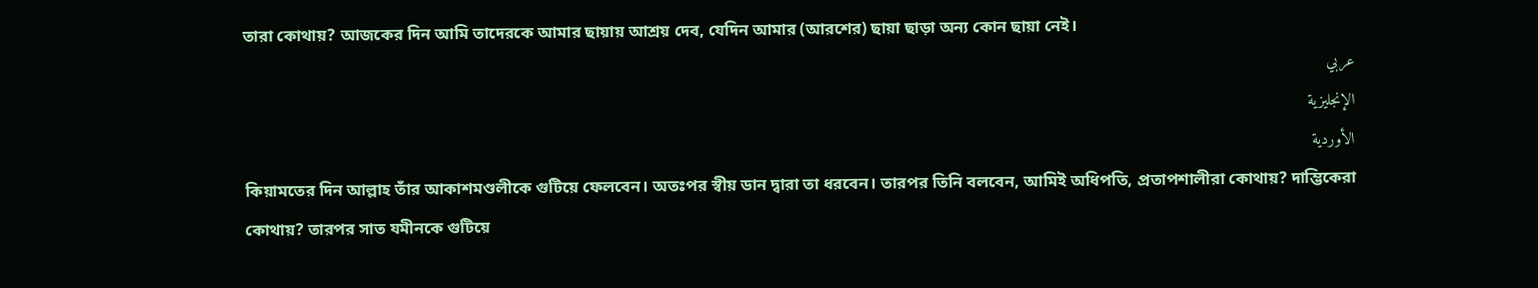তারা কোথায়? আজকের দিন আমি তাদেরকে আমার ছায়ায় আশ্রয় দেব, যেদিন আমার (আরশের) ছায়া ছাড়া অন্য কোন ছায়া নেই।
عربي
الإنجليزية
الأوردية
কিয়ামতের দিন আল্লাহ তাঁর আকাশমণ্ডলীকে গুটিয়ে ফেলবেন। অতঃপর স্বীয় ডান দ্বারা তা ধরবেন। তারপর তিনি বলবেন, আমিই অধিপতি, প্রতাপশালীরা কোথায়? দাম্ভিকেরা কোথায়? তারপর সাত যমীনকে গুটিয়ে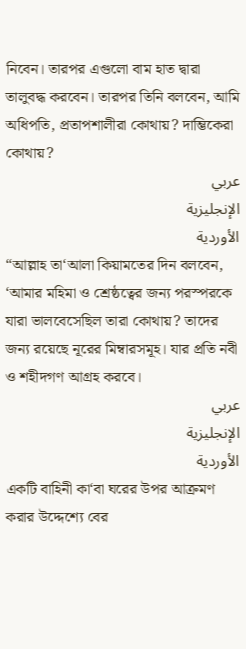নিবেন। তারপর এগুলো বাম হাত দ্বারা তালুবদ্ধ করবেন। তারপর তিনি বলবেন, আমি অধিপতি, প্রতাপশালীরা কোথায়? দাম্ভিকেরা কোথায়?
عربي
الإنجليزية
الأوردية
“আল্লাহ তা‘আলা কিয়ামতের দিন বলবেন, ‘আমার মহিমা ও শ্রেষ্ঠত্বের জন্য পরস্পরকে যারা ভালবেসেছিল তারা কোথায়? তাদের জন্য রয়েছে নূরের মিম্বারসমূহ। যার প্রতি নবী ও শহীদগণ আগ্রহ করবে।
عربي
الإنجليزية
الأوردية
একটি বাহিনী কা‘বা ঘরের উপর আক্রমণ করার উদ্দেশ্যে বের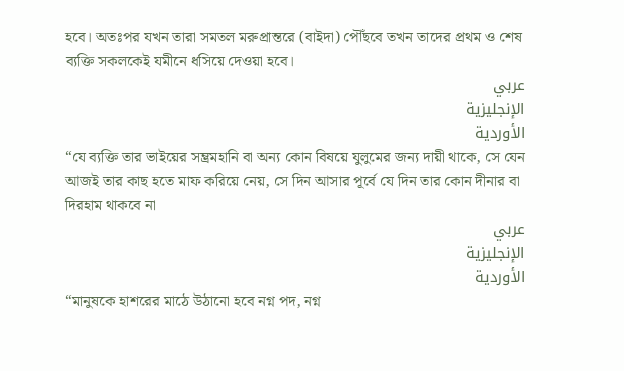হবে। অতঃপর যখন তারা সমতল মরুপ্রান্তরে (বাইদা) পৌঁছবে তখন তাদের প্রথম ও শেষ ব্যক্তি সকলকেই যমীনে ধসিয়ে দেওয়া হবে।
عربي
الإنجليزية
الأوردية
“যে ব্যক্তি তার ভাইয়ের সম্ভ্রমহানি বা অন্য কোন বিষয়ে যুলুমের জন্য দায়ী থাকে, সে যেন আজই তার কাছ হতে মাফ করিয়ে নেয়, সে দিন আসার পূর্বে যে দিন তার কোন দীনার বা দিরহাম থাকবে না
عربي
الإنجليزية
الأوردية
“মানুষকে হাশরের মাঠে উঠানো হবে নগ্ন পদ, নগ্ন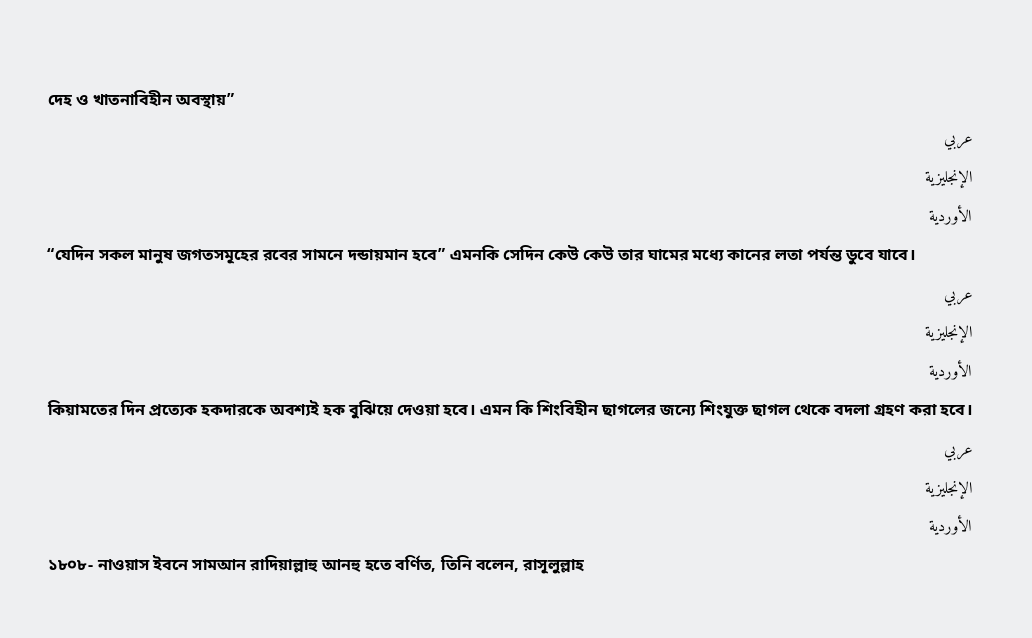দেহ ও খাতনাবিহীন অবস্থায়”
عربي
الإنجليزية
الأوردية
“যেদিন সকল মানুষ জগতসমূহের রবের সামনে দন্ডায়মান হবে” এমনকি সেদিন কেউ কেউ তার ঘামের মধ্যে কানের লতা পর্যন্ত ডুবে যাবে।
عربي
الإنجليزية
الأوردية
কিয়ামতের দিন প্রত্যেক হকদারকে অবশ্যই হক বুঝিয়ে দেওয়া হবে। এমন কি শিংবিহীন ছাগলের জন্যে শিংযুক্ত ছাগল থেকে বদলা গ্রহণ করা হবে।
عربي
الإنجليزية
الأوردية
১৮০৮- নাওয়াস ইবনে সামআন রাদিয়াল্লাহু আনহু হতে বর্ণিত, তিনি বলেন, রাসূলুল্লাহ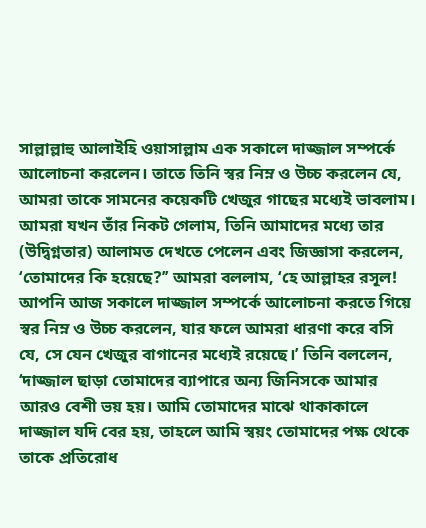সাল্লাল্লাহু আলাইহি ওয়াসাল্লাম এক সকালে দাজ্জাল সম্পর্কে আলোচনা করলেন। তাতে তিনি স্বর নিম্ন ও উচ্চ করলেন যে, আমরা তাকে সামনের কয়েকটি খেজুর গাছের মধ্যেই ভাবলাম। আমরা যখন তাঁর নিকট গেলাম, তিনি আমাদের মধ্যে তার (উদ্বিগ্নতার) আলামত দেখতে পেলেন এবং জিজ্ঞাসা করলেন, ‘তোমাদের কি হয়েছে?’’ আমরা বললাম, ‘হে আল্লাহর রসূল! আপনি আজ সকালে দাজ্জাল সম্পর্কে আলোচনা করতে গিয়ে স্বর নিম্ন ও উচ্চ করলেন, যার ফলে আমরা ধারণা করে বসি যে, সে যেন খেজুর বাগানের মধ্যেই রয়েছে।’ তিনি বললেন, ‘দাজ্জাল ছাড়া তোমাদের ব্যাপারে অন্য জিনিসকে আমার আরও বেশী ভয় হয়। আমি তোমাদের মাঝে থাকাকালে দাজ্জাল যদি বের হয়, তাহলে আমি স্বয়ং তোমাদের পক্ষ থেকে তাকে প্রতিরোধ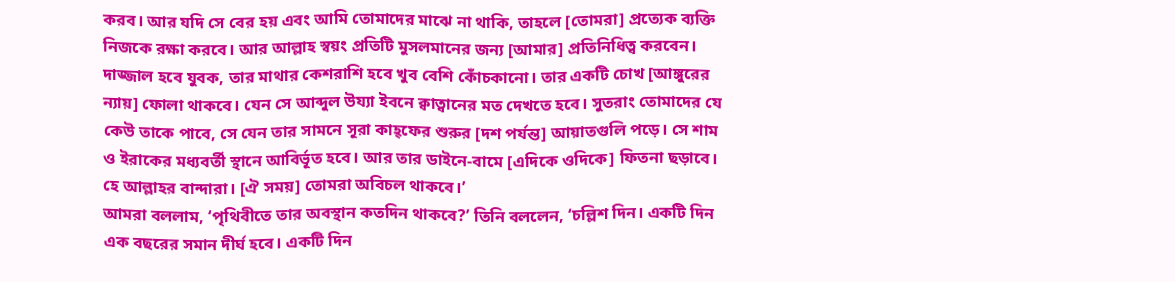করব। আর যদি সে বের হয় এবং আমি তোমাদের মাঝে না থাকি, তাহলে [তোমরা] প্রত্যেক ব্যক্তি নিজকে রক্ষা করবে। আর আল্লাহ স্বয়ং প্রতিটি মুসলমানের জন্য [আমার] প্রতিনিধিত্ব করবেন।
দাজ্জাল হবে যুবক, তার মাথার কেশরাশি হবে খুব বেশি কোঁচকানো। তার একটি চোখ [আঙ্গুরের ন্যায়] ফোলা থাকবে। যেন সে আব্দুল উয্যা ইবনে ক্বাত্বানের মত দেখতে হবে। সুতরাং তোমাদের যে কেউ তাকে পাবে, সে যেন তার সামনে সূরা কাহ্ফের শুরুর [দশ পর্যন্ত] আয়াতগুলি পড়ে। সে শাম ও ইরাকের মধ্যবর্তী স্থানে আবির্ভূত হবে। আর তার ডাইনে-বামে [এদিকে ওদিকে] ফিতনা ছড়াবে। হে আল্লাহর বান্দারা। [ঐ সময়] তোমরা অবিচল থাকবে।’
আমরা বললাম, ‘পৃথিবীতে তার অবস্থান কতদিন থাকবে?’ তিনি বললেন, ‘চল্লিশ দিন। একটি দিন এক বছরের সমান দীর্ঘ হবে। একটি দিন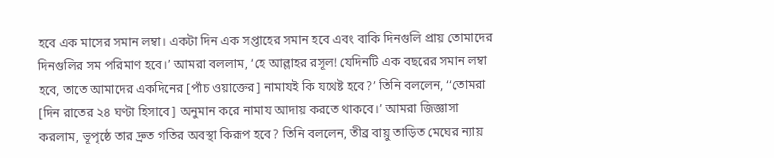হবে এক মাসের সমান লম্বা। একটা দিন এক সপ্তাহের সমান হবে এবং বাকি দিনগুলি প্রায় তোমাদের দিনগুলির সম পরিমাণ হবে।’ আমরা বললাম, ‘হে আল্লাহর রসূল! যেদিনটি এক বছরের সমান লম্বা হবে, তাতে আমাদের একদিনের [পাঁচ ওয়াক্তের] নামাযই কি যথেষ্ট হবে?’ তিনি বললেন, ‘‘তোমরা [দিন রাতের ২৪ ঘণ্টা হিসাবে] অনুমান করে নামায আদায় করতে থাকবে।’ আমরা জিজ্ঞাসা করলাম, ভূপৃষ্ঠে তার দ্রুত গতির অবস্থা কিরূপ হবে? তিনি বললেন, তীব্র বায়ু তাড়িত মেঘের ন্যায়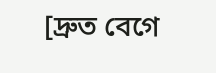[দ্রুত বেগে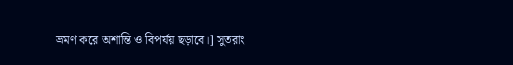ভ্রমণ করে অশান্তি ও বিপর্যয় ছড়াবে।] সুতরাং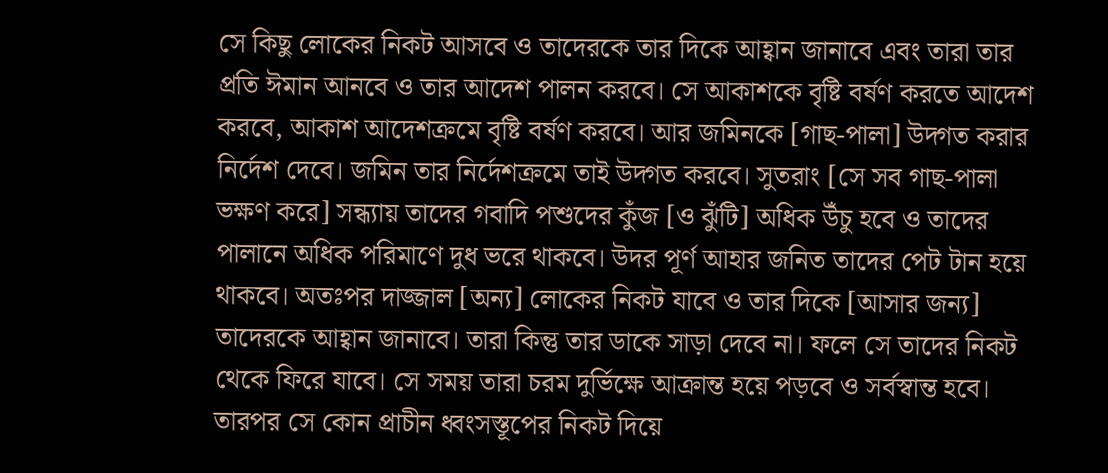সে কিছু লোকের নিকট আসবে ও তাদেরকে তার দিকে আহ্বান জানাবে এবং তারা তার প্রতি ঈমান আনবে ও তার আদেশ পালন করবে। সে আকাশকে বৃষ্টি বর্ষণ করতে আদেশ করবে, আকাশ আদেশক্রমে বৃষ্টি বর্ষণ করবে। আর জমিনকে [গাছ-পালা] উদ্গত করার নির্দেশ দেবে। জমিন তার নির্দেশক্রমে তাই উদ্গত করবে। সুতরাং [সে সব গাছ-পালা ভক্ষণ করে] সন্ধ্যায় তাদের গবাদি পশুদের কুঁজ [ও ঝুঁটি] অধিক উঁচু হবে ও তাদের পালানে অধিক পরিমাণে দুধ ভরে থাকবে। উদর পূর্ণ আহার জনিত তাদের পেট টান হয়ে থাকবে। অতঃপর দাজ্জাল [অন্য] লোকের নিকট যাবে ও তার দিকে [আসার জন্য] তাদেরকে আহ্বান জানাবে। তারা কিন্তু তার ডাকে সাড়া দেবে না। ফলে সে তাদের নিকট থেকে ফিরে যাবে। সে সময় তারা চরম দুর্ভিক্ষে আক্রান্ত হয়ে পড়বে ও সর্বস্বান্ত হবে। তারপর সে কোন প্রাচীন ধ্বংসস্তূপের নিকট দিয়ে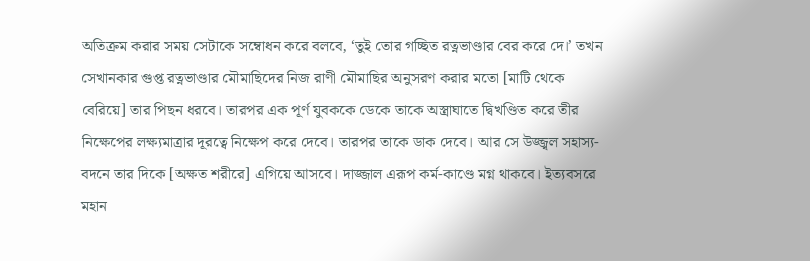অতিক্রম করার সময় সেটাকে সম্বোধন করে বলবে, ‘তুই তোর গচ্ছিত রত্নভাণ্ডার বের করে দে।’ তখন সেখানকার গুপ্ত রত্নভাণ্ডার মৌমাছিদের নিজ রাণী মৌমাছির অনুসরণ করার মতো [মাটি থেকে বেরিয়ে] তার পিছন ধরবে। তারপর এক পূর্ণ যুবককে ডেকে তাকে অস্ত্রাঘাতে দ্বিখণ্ডিত করে তীর নিক্ষেপের লক্ষ্যমাত্রার দূরত্বে নিক্ষেপ করে দেবে। তারপর তাকে ডাক দেবে। আর সে উজ্জ্বল সহাস্য-বদনে তার দিকে [অক্ষত শরীরে] এগিয়ে আসবে। দাজ্জাল এরূপ কর্ম-কাণ্ডে মগ্ন থাকবে। ইত্যবসরে মহান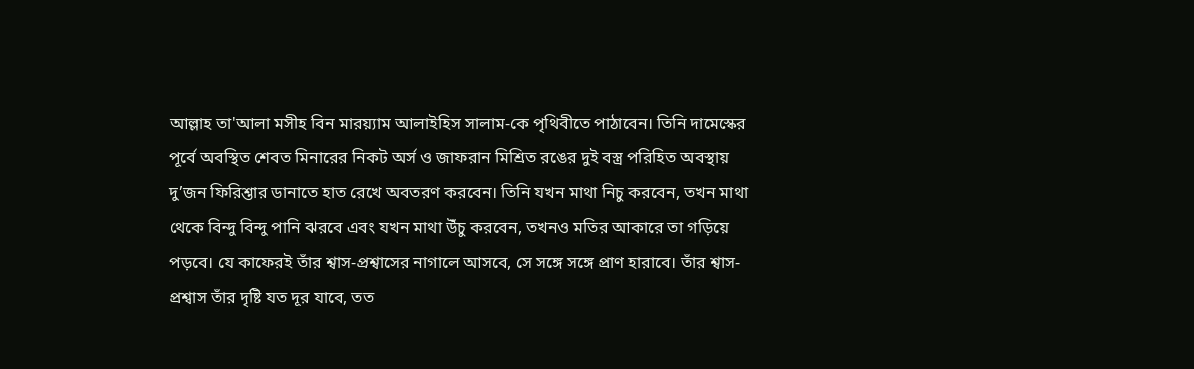আল্লাহ তা'আলা মসীহ বিন মারয়্যাম আলাইহিস সালাম-কে পৃথিবীতে পাঠাবেন। তিনি দামেস্কের পূর্বে অবস্থিত শেবত মিনারের নিকট অর্স ও জাফরান মিশ্রিত রঙের দুই বস্ত্র পরিহিত অবস্থায় দু’জন ফিরিশ্তার ডানাতে হাত রেখে অবতরণ করবেন। তিনি যখন মাথা নিচু করবেন, তখন মাথা থেকে বিন্দু বিন্দু পানি ঝরবে এবং যখন মাথা উঁচু করবেন, তখনও মতির আকারে তা গড়িয়ে পড়বে। যে কাফেরই তাঁর শ্বাস-প্রশ্বাসের নাগালে আসবে, সে সঙ্গে সঙ্গে প্রাণ হারাবে। তাঁর শ্বাস-প্রশ্বাস তাঁর দৃষ্টি যত দূর যাবে, তত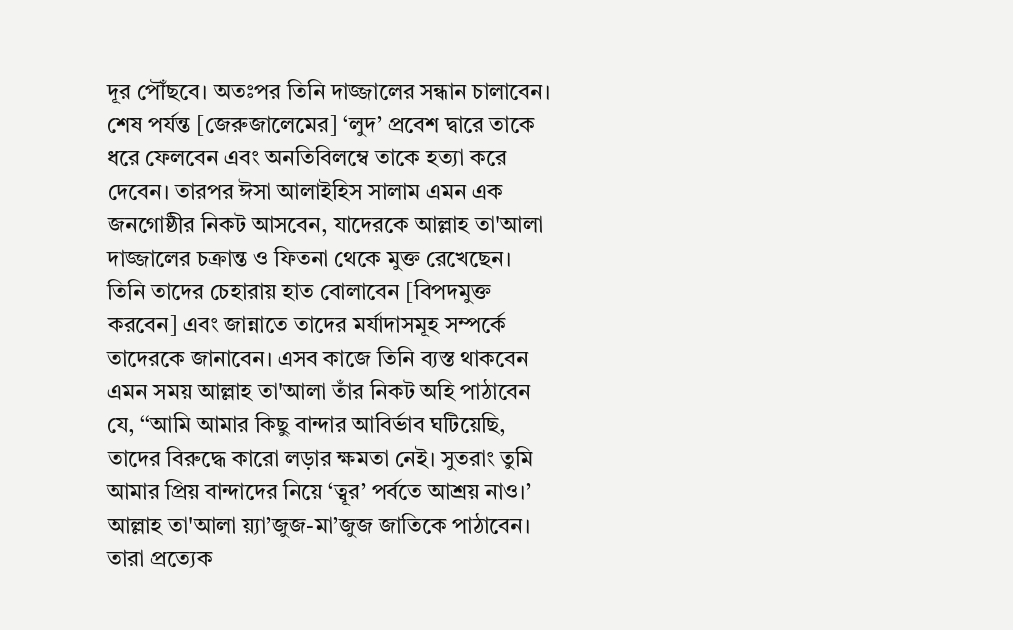দূর পৌঁছবে। অতঃপর তিনি দাজ্জালের সন্ধান চালাবেন। শেষ পর্যন্ত [জেরুজালেমের] ‘লুদ’ প্রবেশ দ্বারে তাকে ধরে ফেলবেন এবং অনতিবিলম্বে তাকে হত্যা করে দেবেন। তারপর ঈসা আলাইহিস সালাম এমন এক জনগোষ্ঠীর নিকট আসবেন, যাদেরকে আল্লাহ তা'আলা দাজ্জালের চক্রান্ত ও ফিতনা থেকে মুক্ত রেখেছেন। তিনি তাদের চেহারায় হাত বোলাবেন [বিপদমুক্ত করবেন] এবং জান্নাতে তাদের মর্যাদাসমূহ সম্পর্কে তাদেরকে জানাবেন। এসব কাজে তিনি ব্যস্ত থাকবেন এমন সময় আল্লাহ তা'আলা তাঁর নিকট অহি পাঠাবেন যে, ‘‘আমি আমার কিছু বান্দার আবির্ভাব ঘটিয়েছি, তাদের বিরুদ্ধে কারো লড়ার ক্ষমতা নেই। সুতরাং তুমি আমার প্রিয় বান্দাদের নিয়ে ‘ত্বূর’ পর্বতে আশ্রয় নাও।’ আল্লাহ তা'আলা য়্যা’জুজ-মা’জুজ জাতিকে পাঠাবেন। তারা প্রত্যেক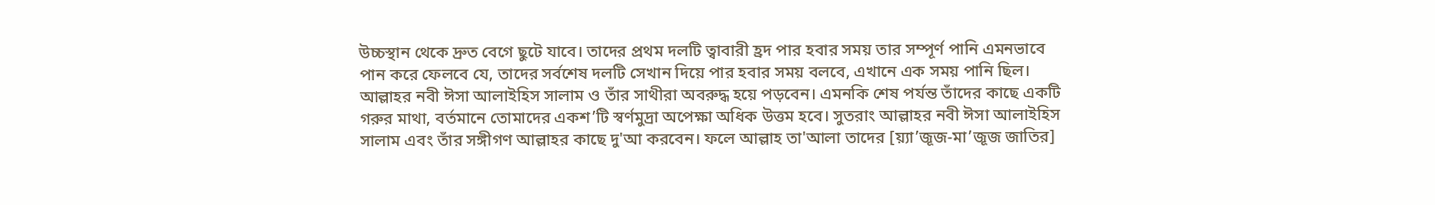উচ্চস্থান থেকে দ্রুত বেগে ছুটে যাবে। তাদের প্রথম দলটি ত্বাবারী হ্রদ পার হবার সময় তার সম্পূর্ণ পানি এমনভাবে পান করে ফেলবে যে, তাদের সর্বশেষ দলটি সেখান দিয়ে পার হবার সময় বলবে, এখানে এক সময় পানি ছিল। আল্লাহর নবী ঈসা আলাইহিস সালাম ও তাঁর সাথীরা অবরুদ্ধ হয়ে পড়বেন। এমনকি শেষ পর্যন্ত তাঁদের কাছে একটি গরুর মাথা, বর্তমানে তোমাদের একশ’টি স্বর্ণমুদ্রা অপেক্ষা অধিক উত্তম হবে। সুতরাং আল্লাহর নবী ঈসা আলাইহিস সালাম এবং তাঁর সঙ্গীগণ আল্লাহর কাছে দু'আ করবেন। ফলে আল্লাহ তা'আলা তাদের [য়্যা’জূজ-মা’জূজ জাতির]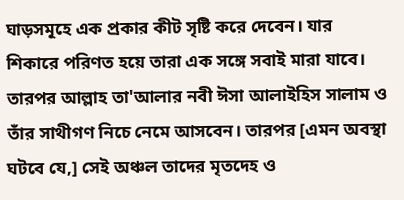ঘাড়সমূহে এক প্রকার কীট সৃষ্টি করে দেবেন। যার শিকারে পরিণত হয়ে তারা এক সঙ্গে সবাই মারা যাবে। তারপর আল্লাহ তা'আলার নবী ঈসা আলাইহিস সালাম ও তাঁর সাথীগণ নিচে নেমে আসবেন। তারপর [এমন অবস্থা ঘটবে যে,] সেই অঞ্চল তাদের মৃতদেহ ও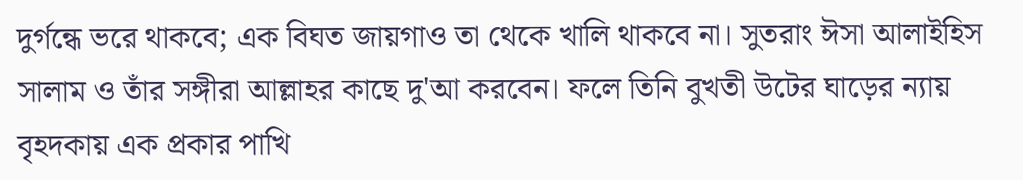দুর্গন্ধে ভরে থাকবে; এক বিঘত জায়গাও তা থেকে খালি থাকবে না। সুতরাং ঈসা আলাইহিস সালাম ও তাঁর সঙ্গীরা আল্লাহর কাছে দু'আ করবেন। ফলে তিনি বুখতী উটের ঘাড়ের ন্যায় বৃহদকায় এক প্রকার পাখি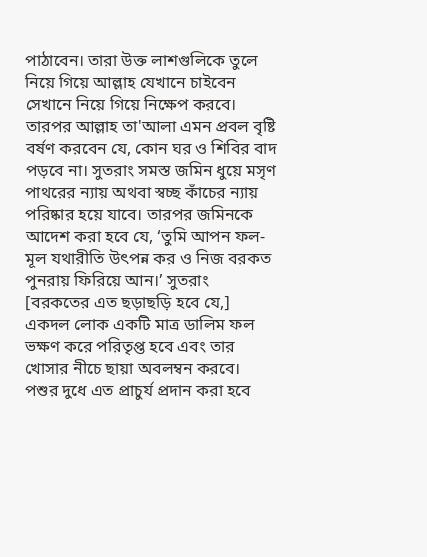পাঠাবেন। তারা উক্ত লাশগুলিকে তুলে নিয়ে গিয়ে আল্লাহ যেখানে চাইবেন সেখানে নিয়ে গিয়ে নিক্ষেপ করবে। তারপর আল্লাহ তা'আলা এমন প্রবল বৃষ্টি বর্ষণ করবেন যে, কোন ঘর ও শিবির বাদ পড়বে না। সুতরাং সমস্ত জমিন ধুয়ে মসৃণ পাথরের ন্যায় অথবা স্বচ্ছ কাঁচের ন্যায় পরিষ্কার হয়ে যাবে। তারপর জমিনকে আদেশ করা হবে যে, ‘তুমি আপন ফল-মূল যথারীতি উৎপন্ন কর ও নিজ বরকত পুনরায় ফিরিয়ে আন।’ সুতরাং [বরকতের এত ছড়াছড়ি হবে যে,] একদল লোক একটি মাত্র ডালিম ফল ভক্ষণ করে পরিতৃপ্ত হবে এবং তার খোসার নীচে ছায়া অবলম্বন করবে। পশুর দুধে এত প্রাচুর্য প্রদান করা হবে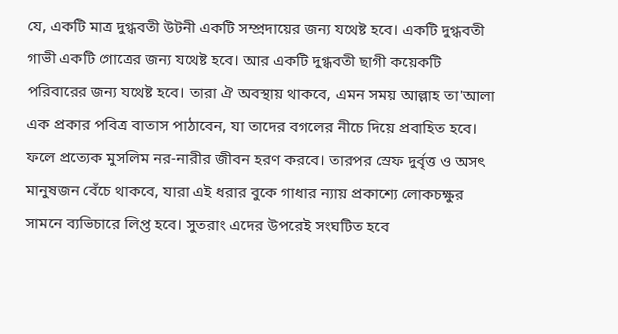যে, একটি মাত্র দুগ্ধবতী উটনী একটি সম্প্রদায়ের জন্য যথেষ্ট হবে। একটি দুগ্ধবতী গাভী একটি গোত্রের জন্য যথেষ্ট হবে। আর একটি দুগ্ধবতী ছাগী কয়েকটি পরিবারের জন্য যথেষ্ট হবে। তারা ঐ অবস্থায় থাকবে, এমন সময় আল্লাহ তা'আলা এক প্রকার পবিত্র বাতাস পাঠাবেন, যা তাদের বগলের নীচে দিয়ে প্রবাহিত হবে। ফলে প্রত্যেক মুসলিম নর-নারীর জীবন হরণ করবে। তারপর স্রেফ দুর্বৃত্ত ও অসৎ মানুষজন বেঁচে থাকবে, যারা এই ধরার বুকে গাধার ন্যায় প্রকাশ্যে লোকচক্ষুর সামনে ব্যভিচারে লিপ্ত হবে। সুতরাং এদের উপরেই সংঘটিত হবে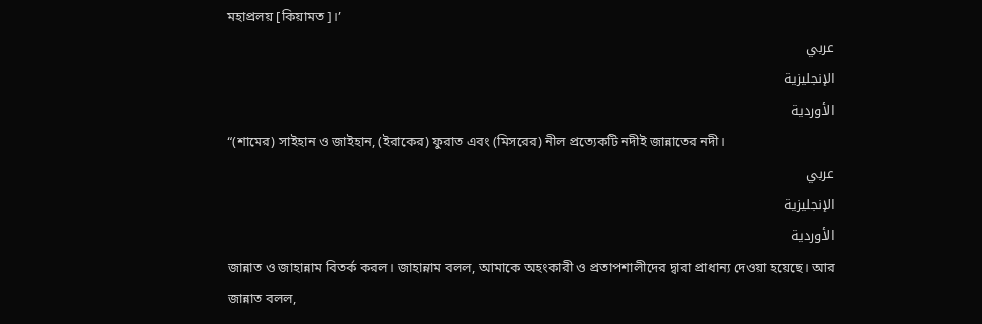মহাপ্রলয় [কিয়ামত]।’
عربي
الإنجليزية
الأوردية
“(শামের) সাইহান ও জাইহান, (ইরাকের) ফুরাত এবং (মিসরের) নীল প্রত্যেকটি নদীই জান্নাতের নদী।
عربي
الإنجليزية
الأوردية
জান্নাত ও জাহান্নাম বিতর্ক করল। জাহান্নাম বলল, আমাকে অহংকারী ও প্রতাপশালীদের দ্বারা প্রাধান্য দেওয়া হয়েছে। আর জান্নাত বলল,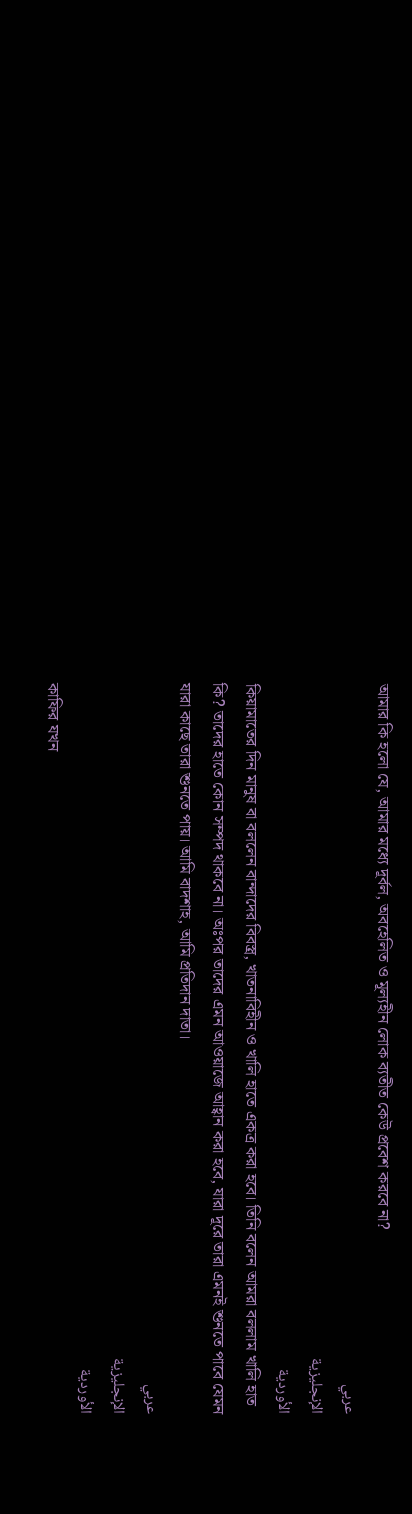আমার কি হলো যে, আমার মধ্যে দূর্বল, অবহেলিত ও মূল্যহীন লোক ব্যতীত কেউ প্রবেশ করবে না?
عربي
الإنجليزية
الأوردية
কিয়ামাতের দিন মানুষ বা বললেন বান্দাদের বিবস্ত্র, খাতনাবিহীন ও খালি হাতে একত্র করা হবে। তিনি বলেন আমরা বললাম খালি হাত কি? তাদের হাতে কোন সম্পদ থাকবে না। অঃপর তাদের এমন আওয়াজে আহ্বান করা হবে, যারা দূরে তারা এমনই শুনতে পাবে যেমন যারা কাছে তারা শুনতে পায়। আমি বাদশাহ, আমি প্রতিদান দাতা।
عربي
الإنجليزية
الأوردية
কাফির যখন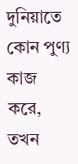দুনিয়াতে কোন পুণ্য কাজ করে, তখন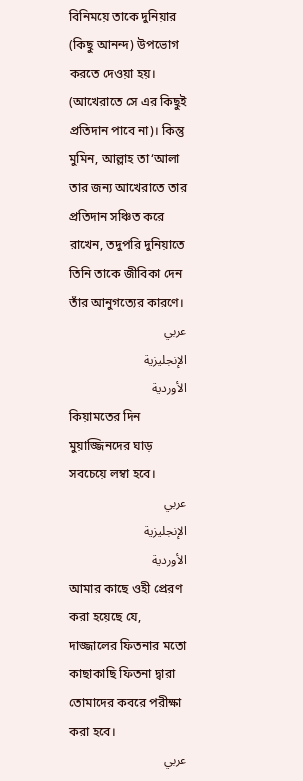বিনিময়ে তাকে দুনিয়ার (কিছু আনন্দ) উপভোগ করতে দেওয়া হয়। (আখেরাতে সে এর কিছুই প্রতিদান পাবে না)। কিন্তু মুমিন, আল্লাহ তা‘আলা তার জন্য আখেরাতে তার প্রতিদান সঞ্চিত করে রাখেন, তদুপরি দুনিয়াতে তিনি তাকে জীবিকা দেন তাঁর আনুগত্যের কারণে।
عربي
الإنجليزية
الأوردية
কিয়ামতের দিন মুয়াজ্জিনদের ঘাড় সবচেয়ে লম্বা হবে।
عربي
الإنجليزية
الأوردية
আমার কাছে ওহী প্রেরণ করা হয়েছে যে, দাজ্জালের ফিতনার মতো কাছাকাছি ফিতনা দ্বারা তোমাদের কবরে পরীক্ষা করা হবে।
عربي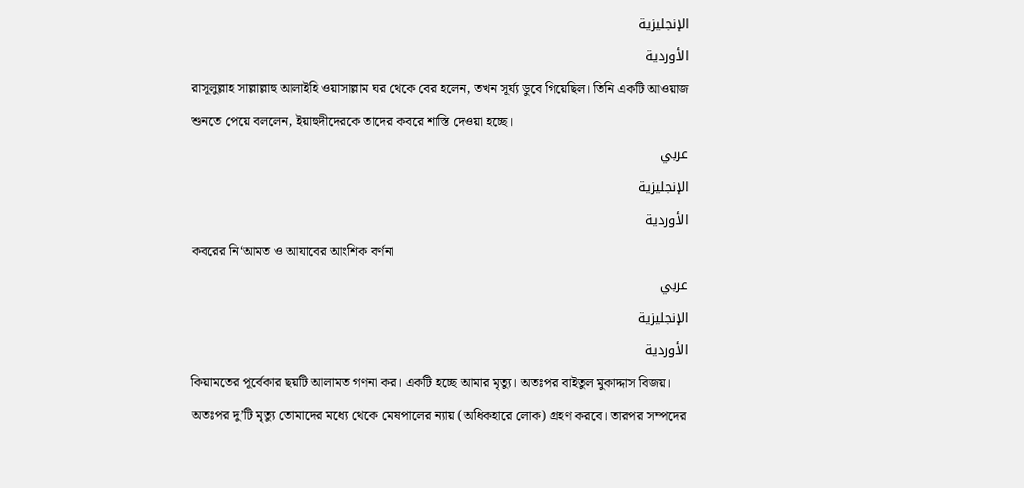الإنجليزية
الأوردية
রাসূলুল্লাহ সাল্লাল্লাহু আলাইহি ওয়াসাল্লাম ঘর থেকে বের হলেন, তখন সূর্য্য ডুবে গিয়েছিল। তিনি একটি আওয়াজ শুনতে পেয়ে বললেন, ইয়াহুদীদেরকে তাদের কবরে শাস্তি দেওয়া হচ্ছে।
عربي
الإنجليزية
الأوردية
কবরের নি‘আমত ও আযাবের আংশিক বর্ণনা
عربي
الإنجليزية
الأوردية
কিয়ামতের পূর্বেকার ছয়টি আলামত গণনা কর। একটি হচ্ছে আমার মৃত্যু। অতঃপর বাইতুল মুকাদ্দাস বিজয়। অতঃপর দু’টি মৃত্যু তোমাদের মধ্যে থেকে মেষপালের ন্যায় (অধিকহারে লোক) গ্রহণ করবে। তারপর সম্পদের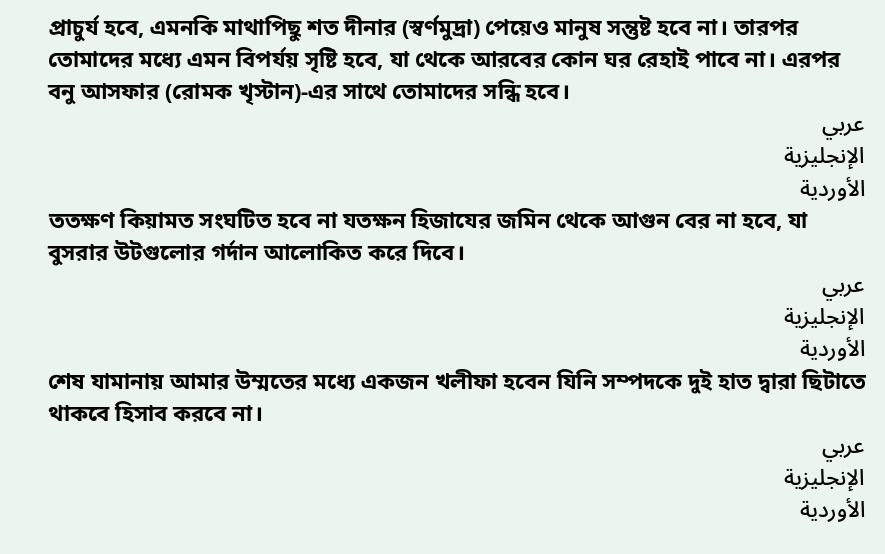প্রাচুর্য হবে, এমনকি মাথাপিছু শত দীনার (স্বর্ণমুদ্রা) পেয়েও মানুষ সন্তুষ্ট হবে না। তারপর তোমাদের মধ্যে এমন বিপর্যয় সৃষ্টি হবে, যা থেকে আরবের কোন ঘর রেহাই পাবে না। এরপর বনু আসফার (রোমক খৃস্টান)-এর সাথে তোমাদের সন্ধি হবে।
عربي
الإنجليزية
الأوردية
ততক্ষণ কিয়ামত সংঘটিত হবে না যতক্ষন হিজাযের জমিন থেকে আগুন বের না হবে, যা বুসরার উটগুলোর গর্দান আলোকিত করে দিবে।
عربي
الإنجليزية
الأوردية
শেষ যামানায় আমার উম্মতের মধ্যে একজন খলীফা হবেন যিনি সম্পদকে দুই হাত দ্বারা ছিটাতে থাকবে হিসাব করবে না।
عربي
الإنجليزية
الأوردية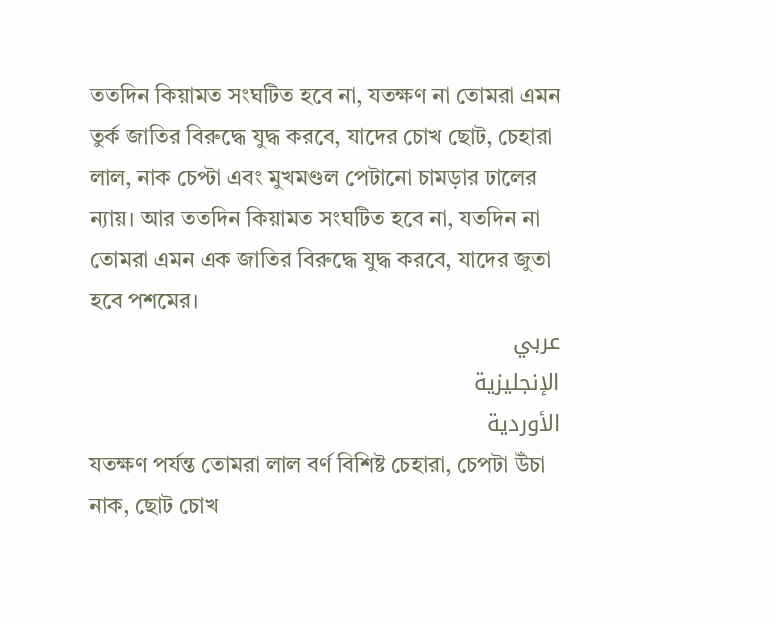ততদিন কিয়ামত সংঘটিত হবে না, যতক্ষণ না তোমরা এমন তুর্ক জাতির বিরুদ্ধে যুদ্ধ করবে, যাদের চোখ ছোট, চেহারা লাল, নাক চেপ্টা এবং মুখমণ্ডল পেটানো চামড়ার ঢালের ন্যায়। আর ততদিন কিয়ামত সংঘটিত হবে না, যতদিন না তোমরা এমন এক জাতির বিরুদ্ধে যুদ্ধ করবে, যাদের জুতা হবে পশমের।
عربي
الإنجليزية
الأوردية
যতক্ষণ পর্যন্ত তোমরা লাল বর্ণ বিশিষ্ট চেহারা, চেপটা উঁচা নাক, ছোট চোখ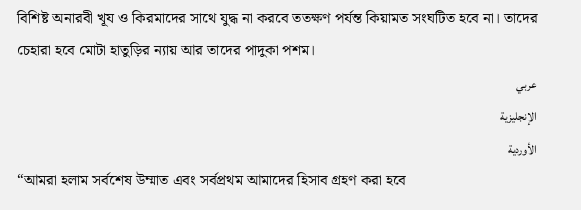বিশিষ্ট অনারবী খূয ও কিরমাদের সাথে যুদ্ধ না করবে ততক্ষণ পর্যন্ত কিয়ামত সংঘটিত হবে না। তাদের চেহারা হবে মোটা হাতুড়ির ন্যায় আর তাদের পাদুকা পশম।
عربي
الإنجليزية
الأوردية
“আমরা হলাম সর্বশেষ উম্মাত এবং সর্বপ্রথম আমাদের হিসাব গ্রহণ করা হবে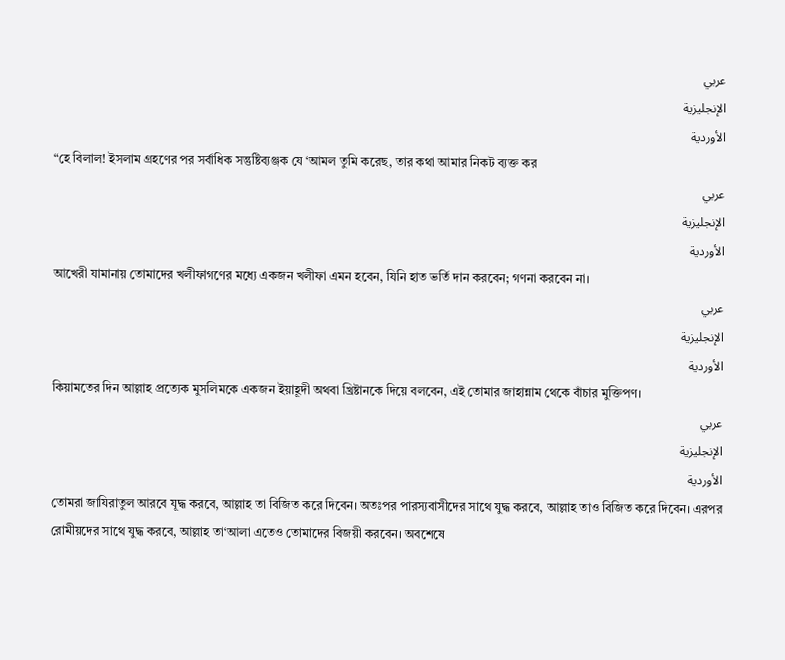عربي
الإنجليزية
الأوردية
“হে বিলাল! ইসলাম গ্রহণের পর সর্বাধিক সন্তুষ্টিব্যঞ্জক যে ‘আমল তুমি করেছ, তার কথা আমার নিকট ব্যক্ত কর
عربي
الإنجليزية
الأوردية
আখেরী যামানায় তোমাদের খলীফাগণের মধ্যে একজন খলীফা এমন হবেন, যিনি হাত ভর্তি দান করবেন; গণনা করবেন না।
عربي
الإنجليزية
الأوردية
কিয়ামতের দিন আল্লাহ প্রত্যেক মুসলিমকে একজন ইয়াহূদী অথবা খ্রিষ্টানকে দিয়ে বলবেন, এই তোমার জাহান্নাম থেকে বাঁচার মুক্তিপণ।
عربي
الإنجليزية
الأوردية
তোমরা জাযিরাতুল আরবে যূদ্ধ করবে, আল্লাহ তা বিজিত করে দিবেন। অতঃপর পারস্যবাসীদের সাথে যুদ্ধ করবে, আল্লাহ তাও বিজিত করে দিবেন। এরপর রোমীয়দের সাথে যুদ্ধ করবে, আল্লাহ তা‘আলা এতেও তোমাদের বিজয়ী করবেন। অবশেষে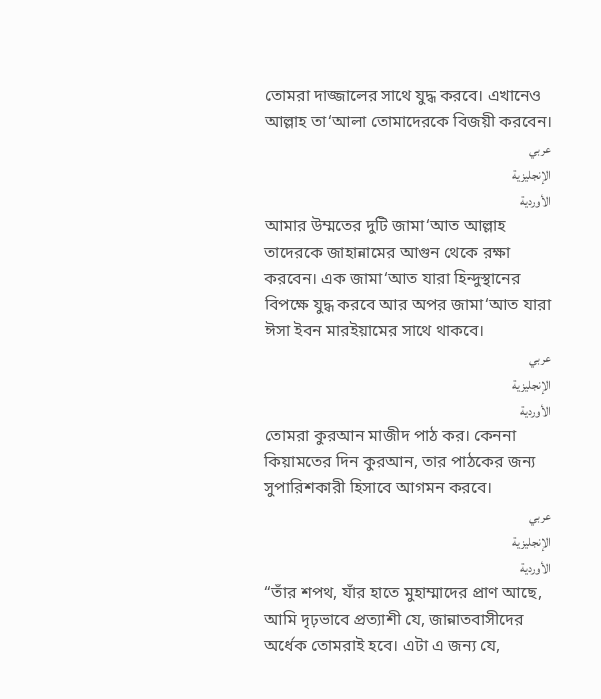তোমরা দাজ্জালের সাথে যুদ্ধ করবে। এখানেও আল্লাহ তা‘আলা তোমাদেরকে বিজয়ী করবেন।
عربي
الإنجليزية
الأوردية
আমার উম্মতের দুটি জামা‘আত আল্লাহ তাদেরকে জাহান্নামের আগুন থেকে রক্ষা করবেন। এক জামা‘আত যারা হিন্দুস্থানের বিপক্ষে যুদ্ধ করবে আর অপর জামা‘আত যারা ঈসা ইবন মারইয়ামের সাথে থাকবে।
عربي
الإنجليزية
الأوردية
তোমরা কুরআন মাজীদ পাঠ কর। কেননা কিয়ামতের দিন কুরআন, তার পাঠকের জন্য সুপারিশকারী হিসাবে আগমন করবে।
عربي
الإنجليزية
الأوردية
“তাঁর শপথ, যাঁর হাতে মুহাম্মাদের প্রাণ আছে, আমি দৃঢ়ভাবে প্রত্যাশী যে, জান্নাতবাসীদের অর্ধেক তোমরাই হবে। এটা এ জন্য যে,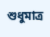শুধুমাত্র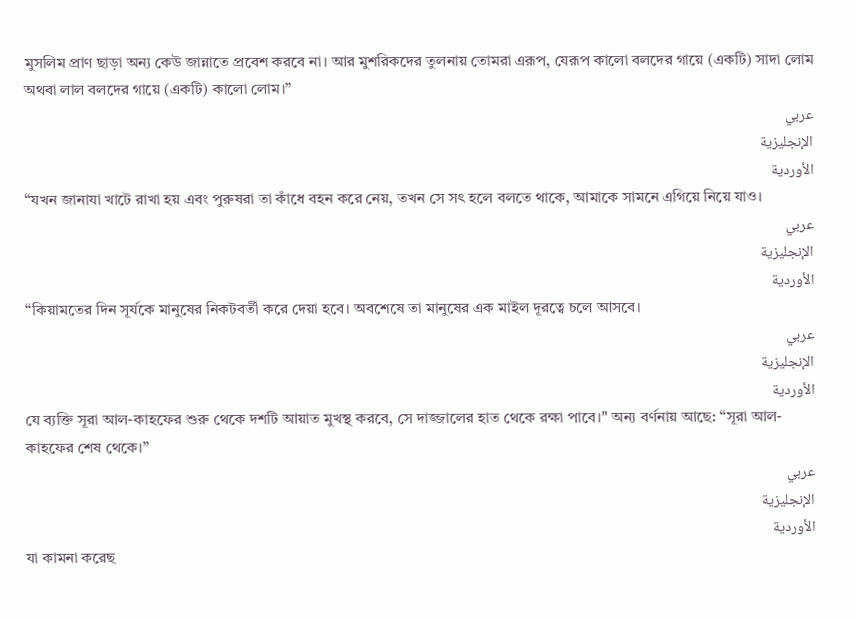মুসলিম প্রাণ ছাড়া অন্য কেউ জান্নাতে প্রবেশ করবে না। আর মুশরিকদের তুলনায় তোমরা এরূপ, যেরূপ কালো বলদের গায়ে (একটি) সাদা লোম অথবা লাল বলদের গায়ে (একটি) কালো লোম।”
عربي
الإنجليزية
الأوردية
“যখন জানাযা খাটে রাখা হয় এবং পুরুষরা তা কাঁধে বহন করে নেয়, তখন সে সৎ হলে বলতে থাকে, আমাকে সামনে এগিয়ে নিয়ে যাও।
عربي
الإنجليزية
الأوردية
“কিয়ামতের দিন সূর্যকে মানুষের নিকটবর্তী করে দেয়া হবে। অবশেষে তা মানুষের এক মাইল দূরত্বে চলে আসবে।
عربي
الإنجليزية
الأوردية
যে ব্যক্তি সূরা আল-কাহফের শুরু থেকে দশটি আয়াত মুখস্থ করবে, সে দাজ্জালের হাত থেকে রক্ষা পাবে।" অন্য বর্ণনায় আছে: “সূরা আল-কাহফের শেষ থেকে।”
عربي
الإنجليزية
الأوردية
যা কামনা করেছ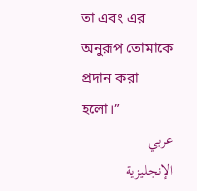তা এবং এর অনুরূপ তোমাকে প্রদান করা হলো।”
عربي
الإنجليزية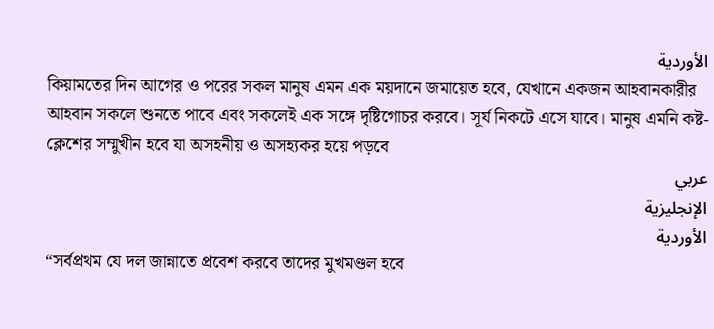الأوردية
কিয়ামতের দিন আগের ও পরের সকল মানুষ এমন এক ময়দানে জমায়েত হবে, যেখানে একজন আহবানকারীর আহবান সকলে শুনতে পাবে এবং সকলেই এক সঙ্গে দৃষ্টিগোচর করবে। সূর্য নিকটে এসে যাবে। মানুষ এমনি কষ্ট-ক্লেশের সম্মুখীন হবে যা অসহনীয় ও অসহ্যকর হয়ে পড়বে
عربي
الإنجليزية
الأوردية
“সর্বপ্রথম যে দল জান্নাতে প্রবেশ করবে তাদের মুখমণ্ডল হবে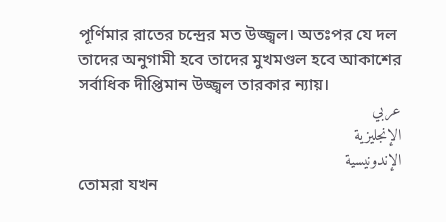পূর্ণিমার রাতের চন্দ্রের মত উজ্জ্বল। অতঃপর যে দল তাদের অনুগামী হবে তাদের মুখমণ্ডল হবে আকাশের সর্বাধিক দীপ্তিমান উজ্জ্বল তারকার ন্যায়।
عربي
الإنجليزية
الإندونيسية
তোমরা যখন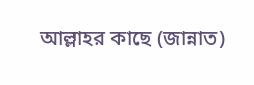আল্লাহর কাছে (জান্নাত)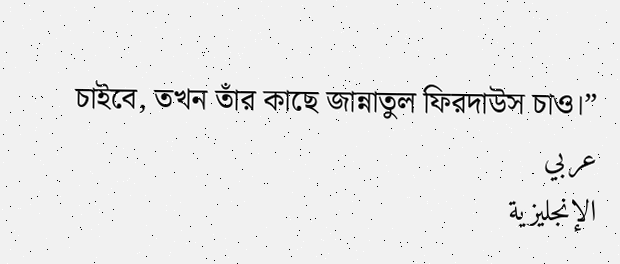চাইবে, তখন তাঁর কাছে জান্নাতুল ফিরদাউস চাও।”
عربي
الإنجليزية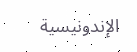الإندونيسية